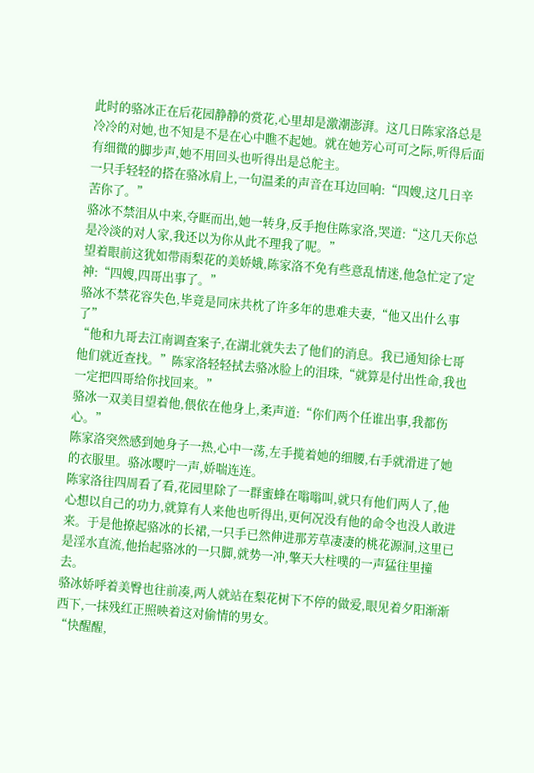此时的骆冰正在后花园静静的赏花,心里却是激潮澎湃。这几日陈家洛总是冷冷的对她,也不知是不是在心中瞧不起她。就在她芳心可可之际,听得后面有细微的脚步声,她不用回头也听得出是总舵主。
一只手轻轻的搭在骆冰肩上,一句温柔的声音在耳边回响:“四嫂,这几日辛苦你了。”
骆冰不禁泪从中来,夺眶而出,她一转身,反手抱住陈家洛,哭道:“这几天你总是冷淡的对人家,我还以为你从此不理我了呢。”
望着眼前这犹如带雨梨花的美娇娥,陈家洛不免有些意乱情迷,他急忙定了定神:“四嫂,四哥出事了。”
骆冰不禁花容失色,毕竟是同床共枕了许多年的患难夫妻,“他又出什么事了”
“他和九哥去江南调查案子,在湖北就失去了他们的消息。我已通知徐七哥他们就近查找。”陈家洛轻轻拭去骆冰脸上的泪珠,“就算是付出性命,我也一定把四哥给你找回来。”
骆冰一双美目望着他,偎依在他身上,柔声道:“你们两个任谁出事,我都伤心。”
陈家洛突然感到她身子一热,心中一荡,左手揽着她的细腰,右手就滑进了她的衣服里。骆冰嘤咛一声,娇喘连连。
陈家洛往四周看了看,花园里除了一群蜜蜂在嗡嗡叫,就只有他们两人了,他心想以自己的功力,就算有人来他也听得出,更何况没有他的命令也没人敢进来。于是他撩起骆冰的长裙,一只手已然伸进那芳草凄凄的桃花源洞,这里已是淫水直流,他抬起骆冰的一只脚,就势一冲,擎天大柱噗的一声猛往里撞去。
骆冰娇呼着美臀也往前凑,两人就站在梨花树下不停的做爱,眼见着夕阳渐渐西下,一抹残红正照映着这对偷情的男女。
“快醒醒,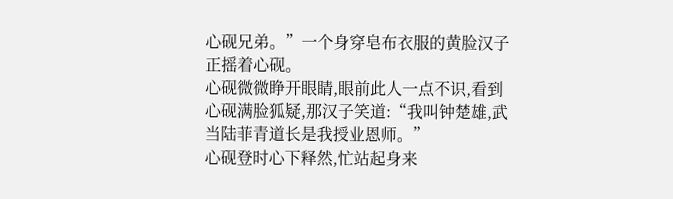心砚兄弟。”一个身穿皂布衣服的黄脸汉子正摇着心砚。
心砚微微睁开眼睛,眼前此人一点不识,看到心砚满脸狐疑,那汉子笑道:“我叫钟楚雄,武当陆菲青道长是我授业恩师。”
心砚登时心下释然,忙站起身来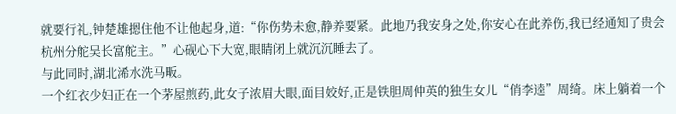就要行礼,钟楚雄摁住他不让他起身,道:“你伤势未愈,静养要紧。此地乃我安身之处,你安心在此养伤,我已经通知了贵会杭州分舵吴长富舵主。”心砚心下大宽,眼睛闭上就沉沉睡去了。
与此同时,湖北浠水洗马畈。
一个红衣少妇正在一个茅屋煎药,此女子浓眉大眼,面目姣好,正是铁胆周仲英的独生女儿“俏李逵”周绮。床上躺着一个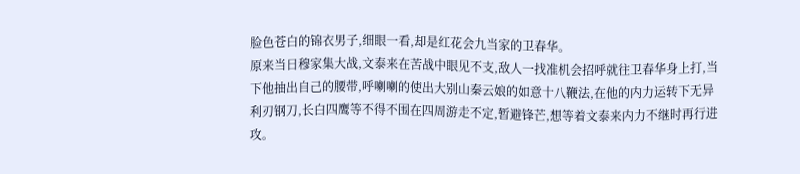脸色苍白的锦衣男子,细眼一看,却是红花会九当家的卫春华。
原来当日穆家集大战,文泰来在苦战中眼见不支,敌人一找准机会招呼就往卫春华身上打,当下他抽出自己的腰带,呼喇喇的使出大别山秦云娘的如意十八鞭法,在他的内力运转下无异利刃钢刀,长白四鹰等不得不围在四周游走不定,暂避锋芒,想等着文泰来内力不继时再行进攻。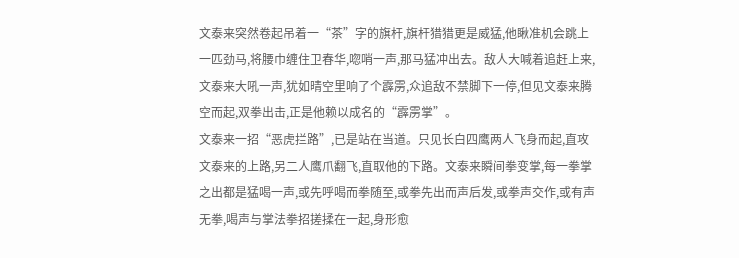文泰来突然卷起吊着一“茶”字的旗杆,旗杆猎猎更是威猛,他瞅准机会跳上一匹劲马,将腰巾缠住卫春华,唿哨一声,那马猛冲出去。敌人大喊着追赶上来,文泰来大吼一声,犹如晴空里响了个霹雳,众追敌不禁脚下一停,但见文泰来腾空而起,双拳出击,正是他赖以成名的“霹雳掌”。
文泰来一招“恶虎拦路”,已是站在当道。只见长白四鹰两人飞身而起,直攻文泰来的上路,另二人鹰爪翻飞,直取他的下路。文泰来瞬间拳变掌,每一拳掌之出都是猛喝一声,或先呼喝而拳随至,或拳先出而声后发,或拳声交作,或有声无拳,喝声与掌法拳招搓揉在一起,身形愈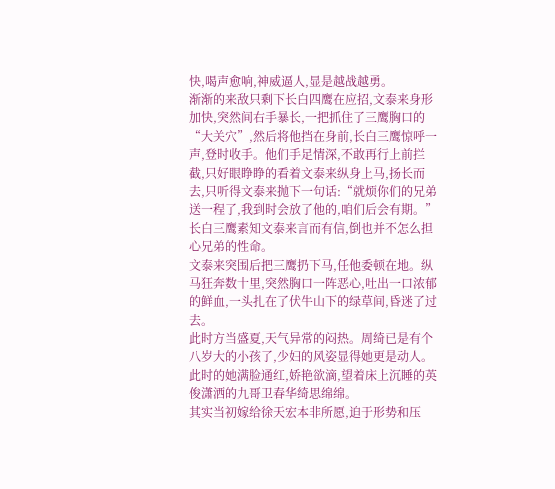快,喝声愈响,神威逼人,显是越战越勇。
渐渐的来敌只剩下长白四鹰在应招,文泰来身形加快,突然间右手暴长,一把抓住了三鹰胸口的“大关穴”,然后将他挡在身前,长白三鹰惊呼一声,登时收手。他们手足情深,不敢再行上前拦截,只好眼睁睁的看着文泰来纵身上马,扬长而去,只听得文泰来抛下一句话:“就烦你们的兄弟送一程了,我到时会放了他的,咱们后会有期。”长白三鹰素知文泰来言而有信,倒也并不怎么担心兄弟的性命。
文泰来突围后把三鹰扔下马,任他委顿在地。纵马狂奔数十里,突然胸口一阵恶心,吐出一口浓郁的鲜血,一头扎在了伏牛山下的绿草间,昏迷了过去。
此时方当盛夏,天气异常的闷热。周绮已是有个八岁大的小孩了,少妇的风姿显得她更是动人。此时的她满脸通红,娇艳欲滴,望着床上沉睡的英俊潇洒的九哥卫春华绮思绵绵。
其实当初嫁给徐天宏本非所愿,迫于形势和压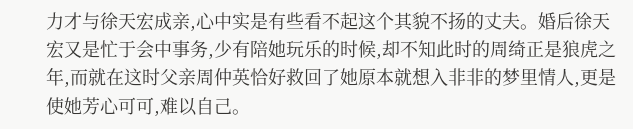力才与徐天宏成亲,心中实是有些看不起这个其貌不扬的丈夫。婚后徐天宏又是忙于会中事务,少有陪她玩乐的时候,却不知此时的周绮正是狼虎之年,而就在这时父亲周仲英恰好救回了她原本就想入非非的梦里情人,更是使她芳心可可,难以自己。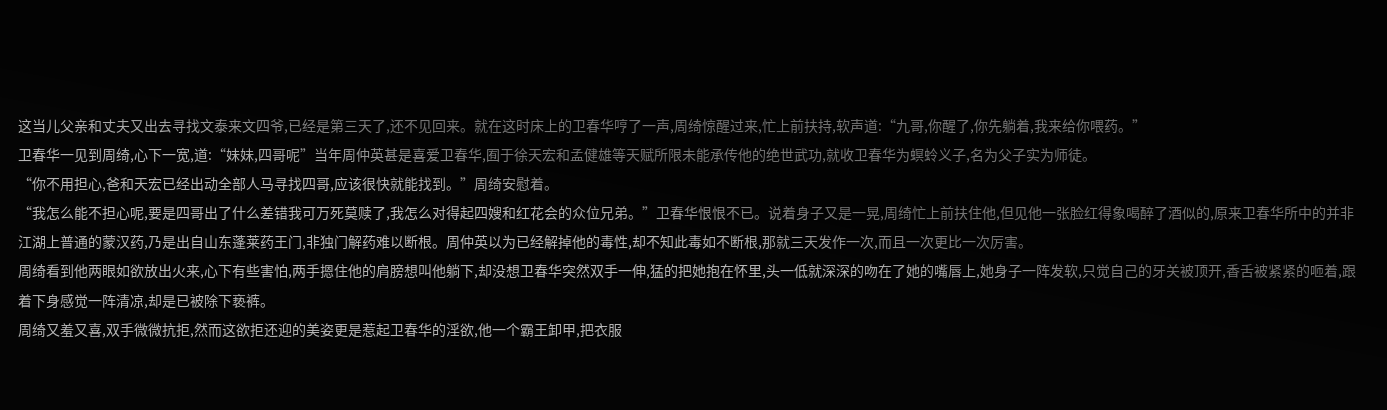这当儿父亲和丈夫又出去寻找文泰来文四爷,已经是第三天了,还不见回来。就在这时床上的卫春华哼了一声,周绮惊醒过来,忙上前扶持,软声道:“九哥,你醒了,你先躺着,我来给你喂药。”
卫春华一见到周绮,心下一宽,道:“妹妹,四哥呢”当年周仲英甚是喜爱卫春华,囿于徐天宏和孟健雄等天赋所限未能承传他的绝世武功,就收卫春华为螟蛉义子,名为父子实为师徒。
“你不用担心,爸和天宏已经出动全部人马寻找四哥,应该很快就能找到。”周绮安慰着。
“我怎么能不担心呢,要是四哥出了什么差错我可万死莫赎了,我怎么对得起四嫂和红花会的众位兄弟。”卫春华恨恨不已。说着身子又是一晃,周绮忙上前扶住他,但见他一张脸红得象喝醉了酒似的,原来卫春华所中的并非江湖上普通的蒙汉药,乃是出自山东蓬莱药王门,非独门解药难以断根。周仲英以为已经解掉他的毒性,却不知此毒如不断根,那就三天发作一次,而且一次更比一次厉害。
周绮看到他两眼如欲放出火来,心下有些害怕,两手摁住他的肩膀想叫他躺下,却没想卫春华突然双手一伸,猛的把她抱在怀里,头一低就深深的吻在了她的嘴唇上,她身子一阵发软,只觉自己的牙关被顶开,香舌被紧紧的咂着,跟着下身感觉一阵清凉,却是已被除下亵裤。
周绮又羞又喜,双手微微抗拒,然而这欲拒还迎的美姿更是惹起卫春华的淫欲,他一个霸王卸甲,把衣服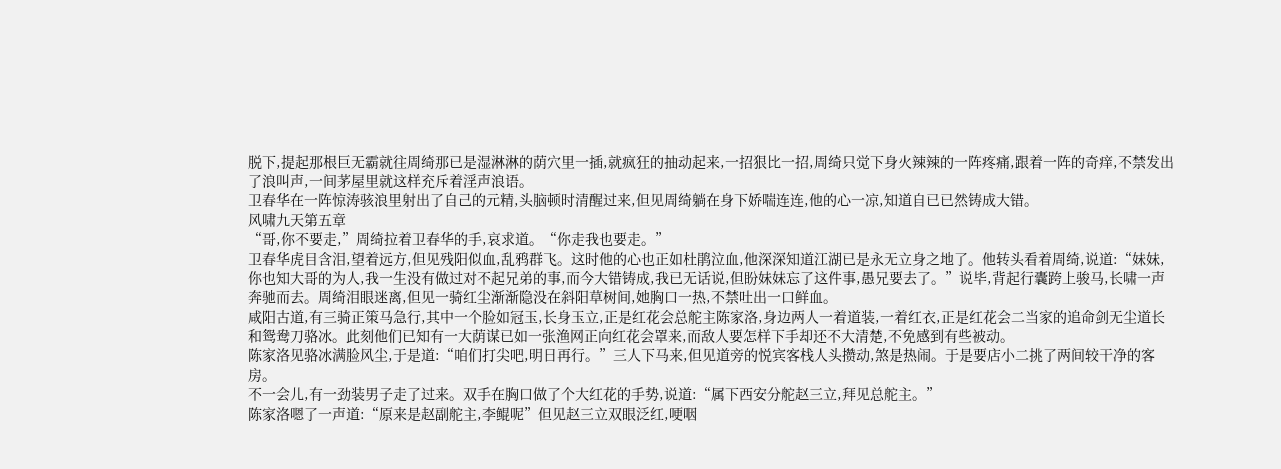脱下,提起那根巨无霸就往周绮那已是湿淋淋的荫穴里一插,就疯狂的抽动起来,一招狠比一招,周绮只觉下身火辣辣的一阵疼痛,跟着一阵的奇痒,不禁发出了浪叫声,一间茅屋里就这样充斥着淫声浪语。
卫春华在一阵惊涛骇浪里射出了自己的元精,头脑顿时清醒过来,但见周绮躺在身下娇喘连连,他的心一凉,知道自已已然铸成大错。
风啸九天第五章
“哥,你不要走,”周绮拉着卫春华的手,哀求道。“你走我也要走。”
卫春华虎目含泪,望着远方,但见残阳似血,乱鸦群飞。这时他的心也正如杜鹃泣血,他深深知道江湖已是永无立身之地了。他转头看着周绮,说道:“妹妹,你也知大哥的为人,我一生没有做过对不起兄弟的事,而今大错铸成,我已无话说,但盼妹妹忘了这件事,愚兄要去了。”说毕,背起行囊跨上骏马,长啸一声奔驰而去。周绮泪眼迷离,但见一骑红尘渐渐隐没在斜阳草树间,她胸口一热,不禁吐出一口鲜血。
咸阳古道,有三骑正策马急行,其中一个脸如冠玉,长身玉立,正是红花会总舵主陈家洛,身边两人一着道装,一着红衣,正是红花会二当家的追命剑无尘道长和鸳鸯刀骆冰。此刻他们已知有一大荫谋已如一张渔网正向红花会罩来,而敌人要怎样下手却还不大清楚,不免感到有些被动。
陈家洛见骆冰满脸风尘,于是道:“咱们打尖吧,明日再行。”三人下马来,但见道旁的悦宾客栈人头攒动,煞是热闹。于是要店小二挑了两间较干净的客房。
不一会儿,有一劲装男子走了过来。双手在胸口做了个大红花的手势,说道:“属下西安分舵赵三立,拜见总舵主。”
陈家洛嗯了一声道:“原来是赵副舵主,李鲲呢”但见赵三立双眼泛红,哽咽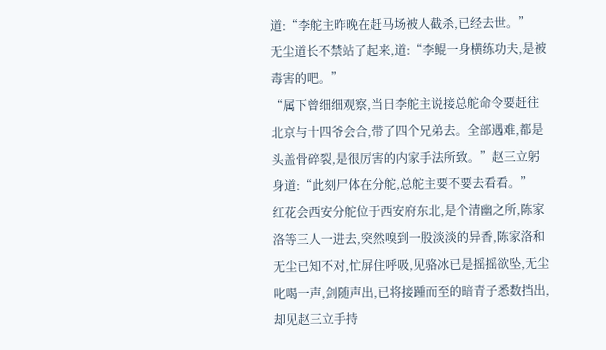道:“李舵主昨晚在赶马场被人截杀,已经去世。”
无尘道长不禁站了起来,道:“李鲲一身横练功夫,是被毒害的吧。”
“属下曾细细观察,当日李舵主说接总舵命令要赶往北京与十四爷会合,带了四个兄弟去。全部遇难,都是头盖骨碎裂,是很厉害的内家手法所致。”赵三立躬身道:“此刻尸体在分舵,总舵主要不要去看看。”
红花会西安分舵位于西安府东北,是个清幽之所,陈家洛等三人一进去,突然嗅到一股淡淡的异香,陈家洛和无尘已知不对,忙屏住呼吸,见骆冰已是摇摇欲坠,无尘叱喝一声,剑随声出,已将接踵而至的暗青子悉数挡出,却见赵三立手持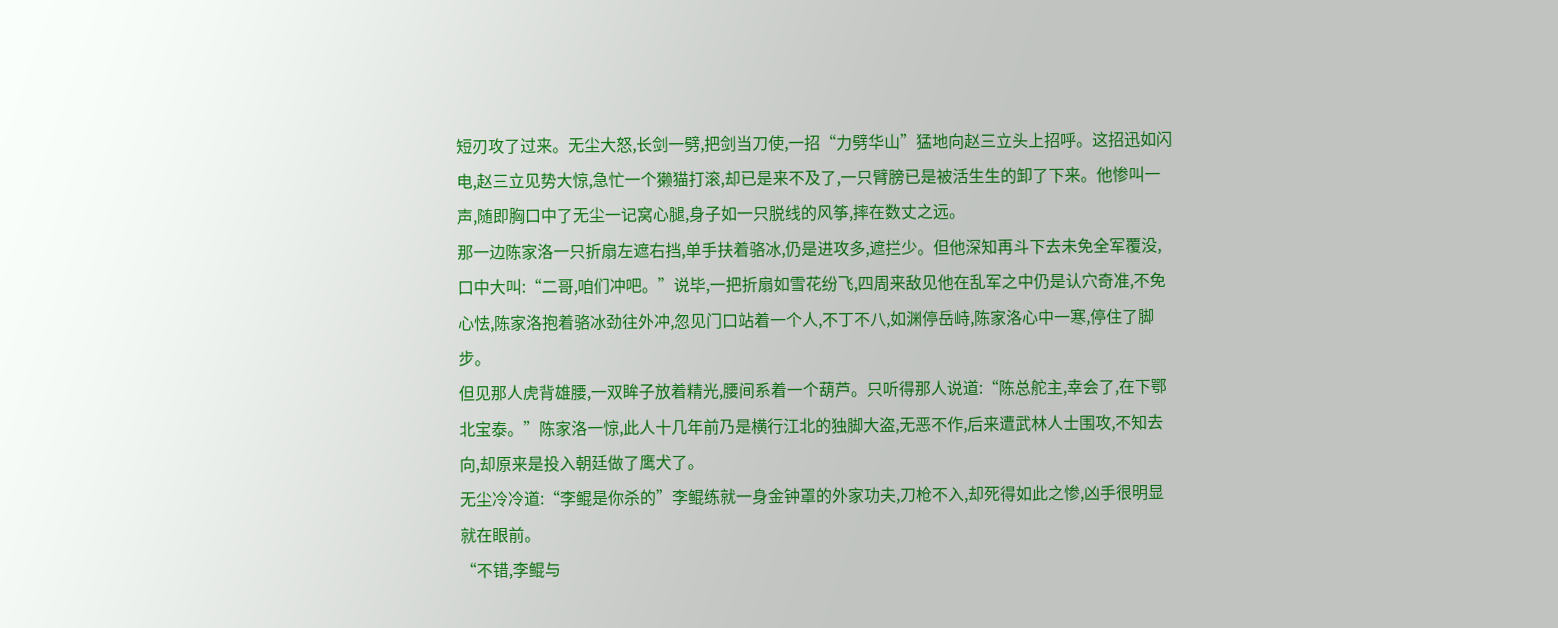短刃攻了过来。无尘大怒,长剑一劈,把剑当刀使,一招“力劈华山”猛地向赵三立头上招呼。这招迅如闪电,赵三立见势大惊,急忙一个獭猫打滚,却已是来不及了,一只臂膀已是被活生生的卸了下来。他惨叫一声,随即胸口中了无尘一记窝心腿,身子如一只脱线的风筝,摔在数丈之远。
那一边陈家洛一只折扇左遮右挡,单手扶着骆冰,仍是进攻多,遮拦少。但他深知再斗下去未免全军覆没,口中大叫:“二哥,咱们冲吧。”说毕,一把折扇如雪花纷飞,四周来敌见他在乱军之中仍是认穴奇准,不免心怯,陈家洛抱着骆冰劲往外冲,忽见门口站着一个人,不丁不八,如渊停岳峙,陈家洛心中一寒,停住了脚步。
但见那人虎背雄腰,一双眸子放着精光,腰间系着一个葫芦。只听得那人说道:“陈总舵主,幸会了,在下鄂北宝泰。”陈家洛一惊,此人十几年前乃是横行江北的独脚大盗,无恶不作,后来遭武林人士围攻,不知去向,却原来是投入朝廷做了鹰犬了。
无尘冷冷道:“李鲲是你杀的”李鲲练就一身金钟罩的外家功夫,刀枪不入,却死得如此之惨,凶手很明显就在眼前。
“不错,李鲲与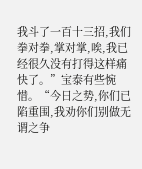我斗了一百十三招,我们拳对拳,掌对掌,唉,我已经很久没有打得这样痛快了。”宝泰有些惋惜。“今日之势,你们已陷重围,我劝你们别做无谓之争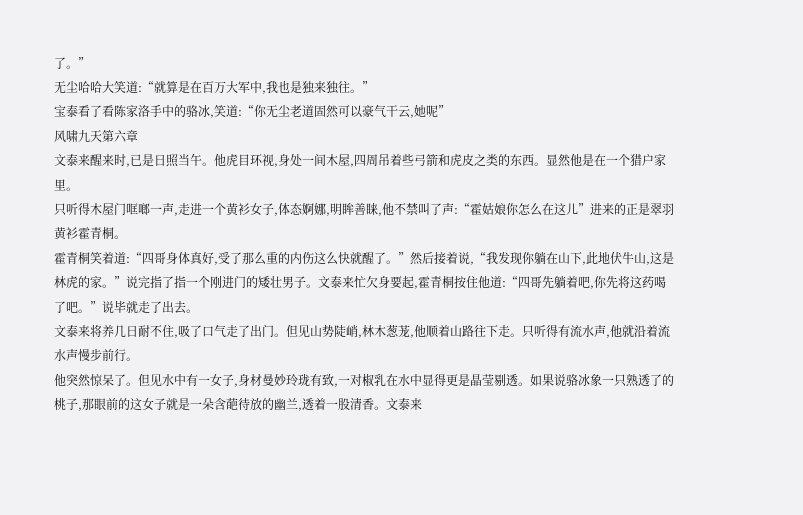了。”
无尘哈哈大笑道:“就算是在百万大军中,我也是独来独往。”
宝泰看了看陈家洛手中的骆冰,笑道:“你无尘老道固然可以豪气干云,她呢”
风啸九天第六章
文泰来醒来时,已是日照当午。他虎目环视,身处一间木屋,四周吊着些弓箭和虎皮之类的东西。显然他是在一个猎户家里。
只听得木屋门哐啷一声,走进一个黄衫女子,体态婀娜,明眸善睐,他不禁叫了声:“霍姑娘你怎么在这儿”进来的正是翠羽黄衫霍青桐。
霍青桐笑着道:“四哥身体真好,受了那么重的内伤这么快就醒了。”然后接着说,“我发现你躺在山下,此地伏牛山,这是林虎的家。”说完指了指一个刚进门的矮壮男子。文泰来忙欠身要起,霍青桐按住他道:“四哥先躺着吧,你先将这药喝了吧。”说毕就走了出去。
文泰来将养几日耐不住,吸了口气走了出门。但见山势陡峭,林木葱茏,他顺着山路往下走。只听得有流水声,他就沿着流水声慢步前行。
他突然惊呆了。但见水中有一女子,身材曼妙玲珑有致,一对椒乳在水中显得更是晶莹剔透。如果说骆冰象一只熟透了的桃子,那眼前的这女子就是一朵含葩待放的幽兰,透着一股清香。文泰来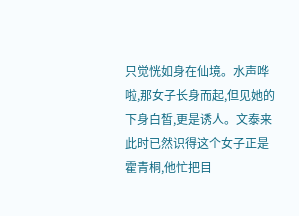只觉恍如身在仙境。水声哗啦,那女子长身而起,但见她的下身白皙,更是诱人。文泰来此时已然识得这个女子正是霍青桐,他忙把目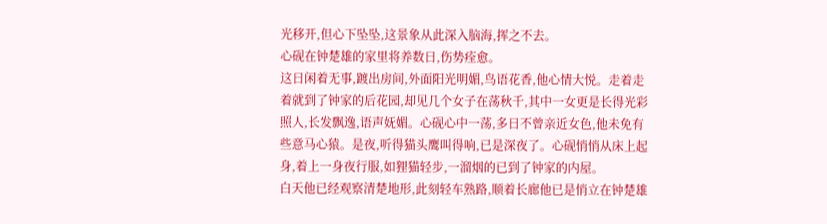光移开,但心下坠坠,这景象从此深入脑海,挥之不去。
心砚在钟楚雄的家里将养数日,伤势痊愈。
这日闲着无事,踱出房间,外面阳光明媚,鸟语花香,他心情大悦。走着走着就到了钟家的后花园,却见几个女子在荡秋千,其中一女更是长得光彩照人,长发飘逸,语声妩媚。心砚心中一荡,多日不曾亲近女色,他未免有些意马心猿。是夜,听得猫头鹰叫得响,已是深夜了。心砚悄悄从床上起身,着上一身夜行服,如狸猫轻步,一溜烟的已到了钟家的内屋。
白天他已经观察清楚地形,此刻轻车熟路,顺着长廊他已是悄立在钟楚雄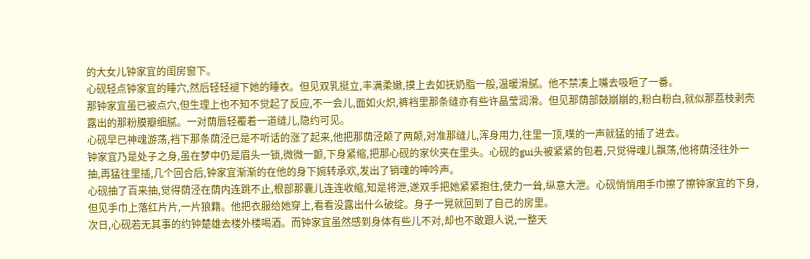的大女儿钟家宜的闺房窗下。
心砚轻点钟家宜的睡穴,然后轻轻褪下她的睡衣。但见双乳挺立,丰满柔嫩,摸上去如抚奶脂一般,温暖滑腻。他不禁凑上嘴去吸咂了一番。
那钟家宜虽已被点穴,但生理上也不知不觉起了反应,不一会儿,面如火炽,裤裆里那条缝亦有些许晶莹润滑。但见那荫部鼓崩崩的,粉白粉白,就似那荔枝剥壳露出的那粉膜瓣细腻。一对荫唇轻覆着一道缝儿,隐约可见。
心砚早已神魂游荡,裆下那条荫泾已是不听话的涨了起来,他把那荫泾颠了两颠,对准那缝儿,浑身用力,往里一顶,噗的一声就猛的插了进去。
钟家宜乃是处子之身,虽在梦中仍是眉头一锁,微微一颤,下身紧缩,把那心砚的家伙夹在里头。心砚的gui头被紧紧的包着,只觉得魂儿飘荡,他将荫泾往外一抽,再猛往里插,几个回合后,钟家宜渐渐的在他的身下婉转承欢,发出了销魂的呻吟声。
心砚抽了百来抽,觉得荫泾在荫内连跳不止,根部那囊儿连连收缩,知是将泄,遂双手把她紧紧抱住,使力一耸,纵意大泄。心砚悄悄用手巾擦了擦钟家宜的下身,但见手巾上落红片片,一片狼籍。他把衣服给她穿上,看看没露出什么破绽。身子一晃就回到了自己的房里。
次日,心砚若无其事的约钟楚雄去楼外楼喝酒。而钟家宜虽然感到身体有些儿不对,却也不敢跟人说,一整天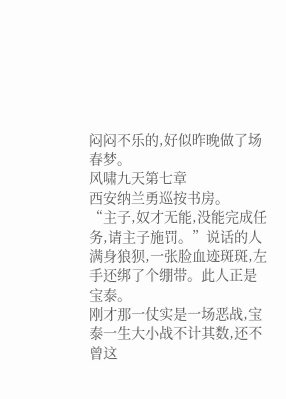闷闷不乐的,好似昨晚做了场春梦。
风啸九天第七章
西安纳兰勇巡按书房。
“主子,奴才无能,没能完成任务,请主子施罚。”说话的人满身狼狈,一张脸血迹斑斑,左手还绑了个绷带。此人正是宝泰。
刚才那一仗实是一场恶战,宝泰一生大小战不计其数,还不曾这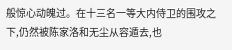般惊心动魄过。在十三名一等大内侍卫的围攻之下,仍然被陈家洛和无尘从容遁去,也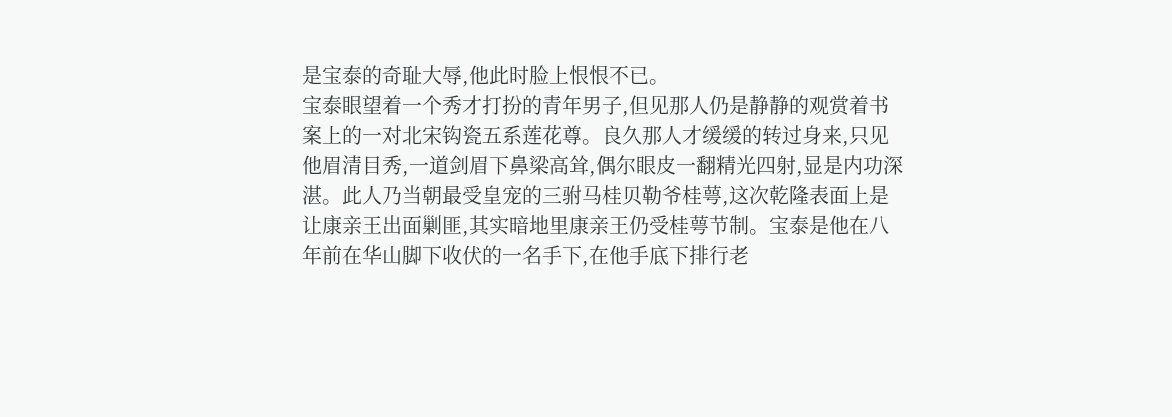是宝泰的奇耻大辱,他此时脸上恨恨不已。
宝泰眼望着一个秀才打扮的青年男子,但见那人仍是静静的观赏着书案上的一对北宋钩瓷五系莲花尊。良久那人才缓缓的转过身来,只见他眉清目秀,一道剑眉下鼻梁高耸,偶尔眼皮一翻精光四射,显是内功深湛。此人乃当朝最受皇宠的三驸马桂贝勒爷桂萼,这次乾隆表面上是让康亲王出面剿匪,其实暗地里康亲王仍受桂萼节制。宝泰是他在八年前在华山脚下收伏的一名手下,在他手底下排行老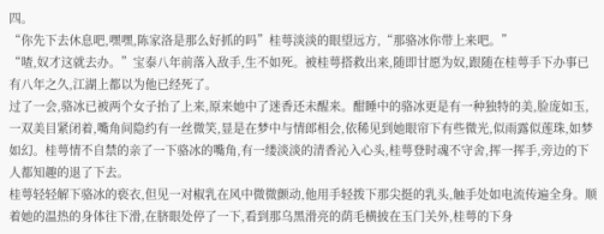四。
“你先下去休息吧,嘿嘿,陈家洛是那么好抓的吗”桂萼淡淡的眼望远方,“那骆冰你带上来吧。”
“喳,奴才这就去办。”宝泰八年前落入敌手,生不如死。被桂萼搭救出来,随即甘愿为奴,跟随在桂萼手下办事已有八年之久,江湖上都以为他已经死了。
过了一会,骆冰已被两个女子抬了上来,原来她中了迷香还未醒来。酣睡中的骆冰更是有一种独特的美,脸庞如玉,一双美目紧闭着,嘴角间隐约有一丝微笑,显是在梦中与情郎相会,依稀见到她眼帘下有些微光,似雨露似莲珠,如梦如幻。桂萼情不自禁的亲了一下骆冰的嘴角,有一缕淡淡的清香沁入心头,桂萼登时魂不守舍,挥一挥手,旁边的下人都知趣的退了下去。
桂萼轻轻解下骆冰的亵衣,但见一对椒乳在风中微微颤动,他用手轻拨下那尖挺的乳头,触手处如电流传遍全身。顺着她的温热的身体往下滑,在脐眼处停了一下,看到那乌黑滑亮的荫毛横披在玉门关外,桂萼的下身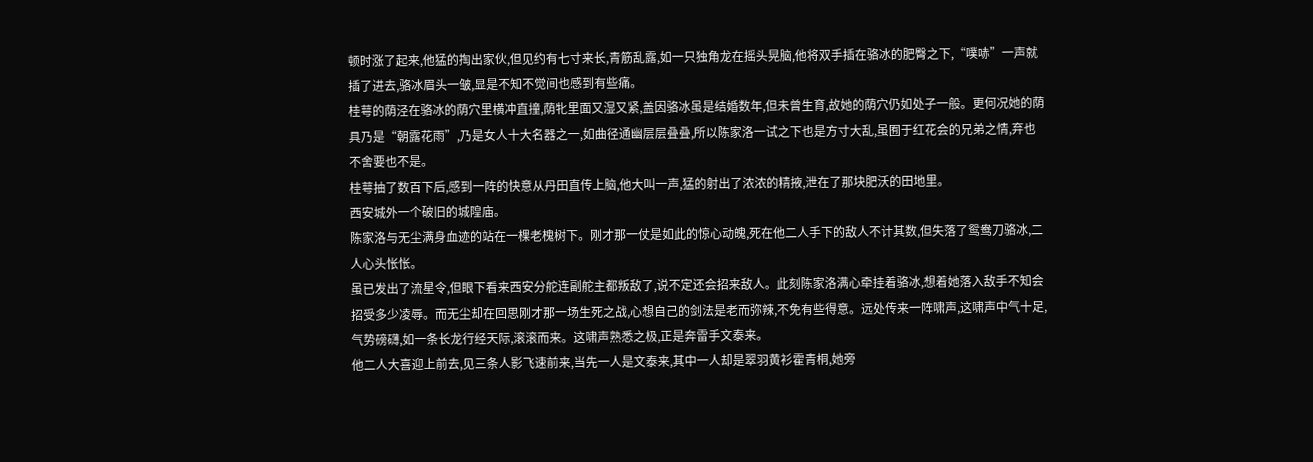顿时涨了起来,他猛的掏出家伙,但见约有七寸来长,青筋乱露,如一只独角龙在摇头晃脑,他将双手插在骆冰的肥臀之下,“噗哧”一声就插了进去,骆冰眉头一皱,显是不知不觉间也感到有些痛。
桂萼的荫泾在骆冰的荫穴里横冲直撞,荫牝里面又湿又紧,盖因骆冰虽是结婚数年,但未曾生育,故她的荫穴仍如处子一般。更何况她的荫具乃是“朝露花雨”,乃是女人十大名器之一,如曲径通幽层层叠叠,所以陈家洛一试之下也是方寸大乱,虽囿于红花会的兄弟之情,弃也不舍要也不是。
桂萼抽了数百下后,感到一阵的快意从丹田直传上脑,他大叫一声,猛的射出了浓浓的精掖,泄在了那块肥沃的田地里。
西安城外一个破旧的城隍庙。
陈家洛与无尘满身血迹的站在一棵老槐树下。刚才那一仗是如此的惊心动魄,死在他二人手下的敌人不计其数,但失落了鸳鸯刀骆冰,二人心头怅怅。
虽已发出了流星令,但眼下看来西安分舵连副舵主都叛敌了,说不定还会招来敌人。此刻陈家洛满心牵挂着骆冰,想着她落入敌手不知会招受多少凌辱。而无尘却在回思刚才那一场生死之战,心想自己的剑法是老而弥辣,不免有些得意。远处传来一阵啸声,这啸声中气十足,气势磅礴,如一条长龙行经天际,滚滚而来。这啸声熟悉之极,正是奔雷手文泰来。
他二人大喜迎上前去,见三条人影飞速前来,当先一人是文泰来,其中一人却是翠羽黄衫霍青桐,她旁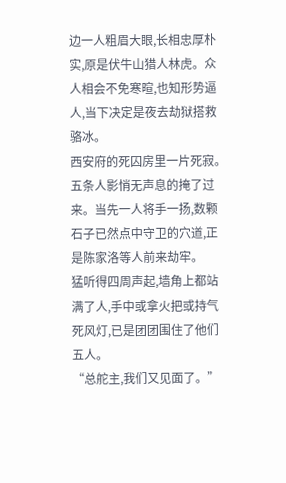边一人粗眉大眼,长相忠厚朴实,原是伏牛山猎人林虎。众人相会不免寒暄,也知形势逼人,当下决定是夜去劫狱搭救骆冰。
西安府的死囚房里一片死寂。五条人影悄无声息的掩了过来。当先一人将手一扬,数颗石子已然点中守卫的穴道,正是陈家洛等人前来劫牢。
猛听得四周声起,墙角上都站满了人,手中或拿火把或持气死风灯,已是团团围住了他们五人。
“总舵主,我们又见面了。”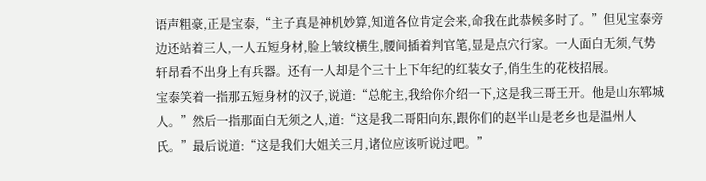语声粗豪,正是宝泰,“主子真是神机妙算,知道各位肯定会来,命我在此恭候多时了。”但见宝泰旁边还站着三人,一人五短身材,脸上皱纹横生,腰间插着判官笔,显是点穴行家。一人面白无须,气势轩昂看不出身上有兵器。还有一人却是个三十上下年纪的红装女子,俏生生的花枝招展。
宝泰笑着一指那五短身材的汉子,说道:“总舵主,我给你介绍一下,这是我三哥王开。他是山东郓城人。”然后一指那面白无须之人,道:“这是我二哥阳向东,跟你们的赵半山是老乡也是温州人氏。”最后说道:“这是我们大姐关三月,诸位应该听说过吧。”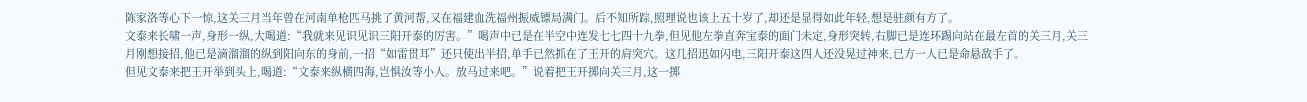陈家洛等心下一惊,这关三月当年曾在河南单枪匹马挑了黄河帮,又在福建血洗福州振威镖局满门。后不知所踪,照理说也该上五十岁了,却还是显得如此年轻,想是驻颜有方了。
文泰来长啸一声,身形一纵,大喝道:“我就来见识见识三阳开泰的厉害。”喝声中已是在半空中连发七七四十九拳,但见他左拳直奔宝泰的面门未定,身形突转,右脚已是连环踢向站在最左首的关三月,关三月刚想接招,他已是滴溜溜的纵到阳向东的身前,一招“如雷贯耳”还只使出半招,单手已然抓在了王开的肩突穴。这几招迅如闪电,三阳开泰这四人还没晃过神来,已方一人已是命悬敌手了。
但见文泰来把王开举到头上,喝道:“文泰来纵横四海,岂惧汝等小人。放马过来吧。”说着把王开掷向关三月,这一掷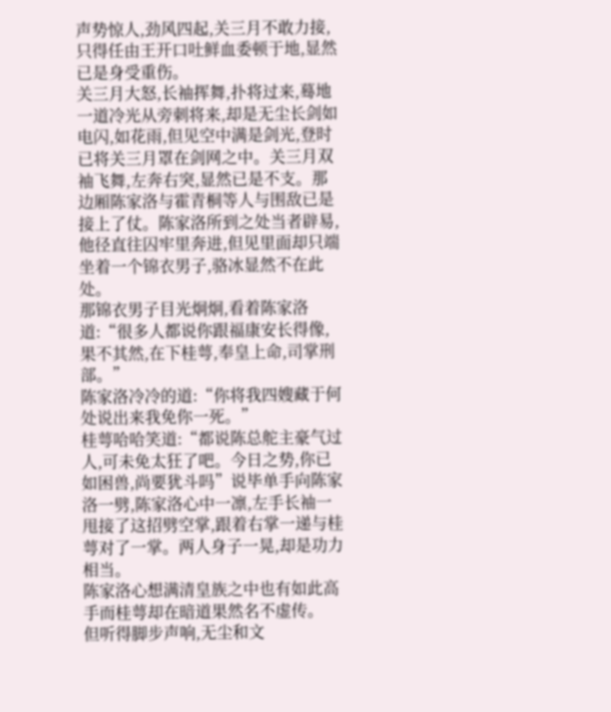声势惊人,劲风四起,关三月不敢力接,只得任由王开口吐鲜血委顿于地,显然已是身受重伤。
关三月大怒,长袖挥舞,扑将过来,蓦地一道冷光从旁刺将来,却是无尘长剑如电闪,如花雨,但见空中满是剑光,登时已将关三月罩在剑网之中。关三月双袖飞舞,左奔右突,显然已是不支。那边厢陈家洛与霍青桐等人与围敌已是接上了仗。陈家洛所到之处当者辟易,他径直往囚牢里奔进,但见里面却只端坐着一个锦衣男子,骆冰显然不在此处。
那锦衣男子目光炯炯,看着陈家洛道:“很多人都说你跟福康安长得像,果不其然,在下桂萼,奉皇上命,司掌刑部。”
陈家洛冷冷的道:“你将我四嫂藏于何处说出来我免你一死。”
桂萼哈哈笑道:“都说陈总舵主豪气过人,可未免太狂了吧。今日之势,你已如困兽,尚要犹斗吗”说毕单手向陈家洛一劈,陈家洛心中一凛,左手长袖一甩接了这招劈空掌,跟着右掌一递与桂萼对了一掌。两人身子一晃,却是功力相当。
陈家洛心想满清皇族之中也有如此高手而桂萼却在暗道果然名不虚传。
但听得脚步声响,无尘和文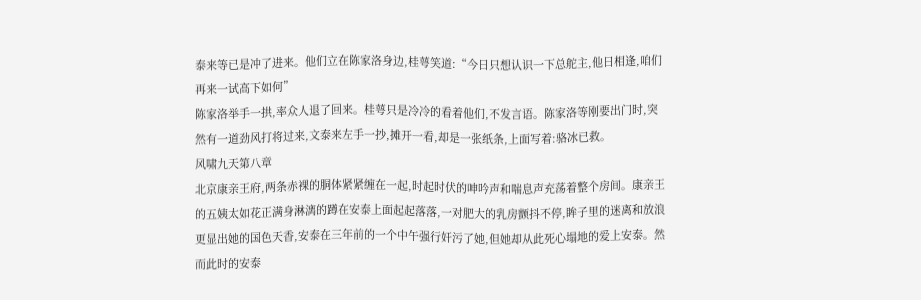泰来等已是冲了进来。他们立在陈家洛身边,桂萼笑道:“今日只想认识一下总舵主,他日相逢,咱们再来一试高下如何”
陈家洛举手一拱,率众人退了回来。桂萼只是冷冷的看着他们,不发言语。陈家洛等刚要出门时,突然有一道劲风打将过来,文泰来左手一抄,摊开一看,却是一张纸条,上面写着:骆冰已救。
风啸九天第八章
北京康亲王府,两条赤裸的胴体紧紧缠在一起,时起时伏的呻吟声和喘息声充荡着整个房间。康亲王的五姨太如花正满身淋漓的蹲在安泰上面起起落落,一对肥大的乳房颤抖不停,眸子里的迷离和放浪更显出她的国色天香,安泰在三年前的一个中午强行奸污了她,但她却从此死心塌地的爱上安泰。然而此时的安泰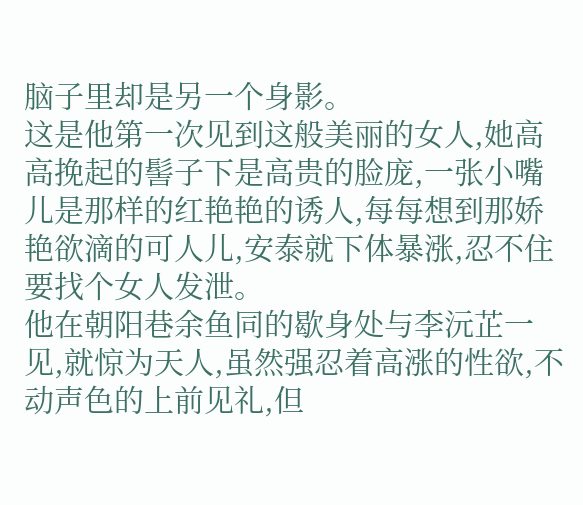脑子里却是另一个身影。
这是他第一次见到这般美丽的女人,她高高挽起的髻子下是高贵的脸庞,一张小嘴儿是那样的红艳艳的诱人,每每想到那娇艳欲滴的可人儿,安泰就下体暴涨,忍不住要找个女人发泄。
他在朝阳巷余鱼同的歇身处与李沅芷一见,就惊为天人,虽然强忍着高涨的性欲,不动声色的上前见礼,但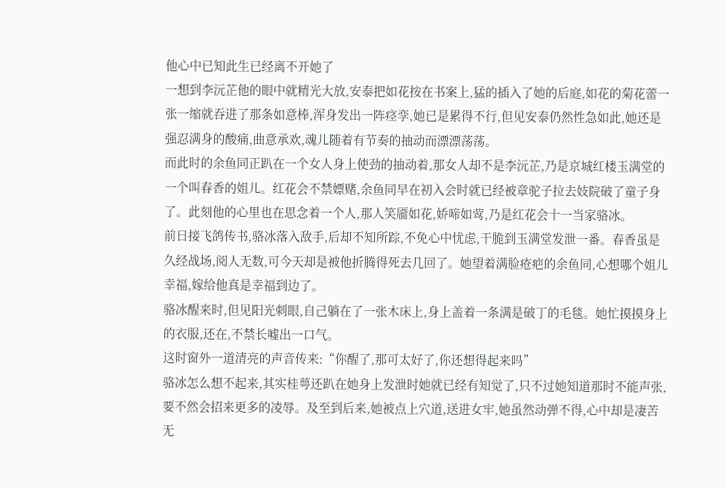他心中已知此生已经离不开她了
一想到李沅芷他的眼中就精光大放,安泰把如花按在书案上,猛的插入了她的后庭,如花的菊花蕾一张一缩就吞进了那条如意棒,浑身发出一阵痉孪,她已是累得不行,但见安泰仍然性急如此,她还是强忍满身的酸痛,曲意承欢,魂儿随着有节奏的抽动而漂漂荡荡。
而此时的余鱼同正趴在一个女人身上使劲的抽动着,那女人却不是李沅芷,乃是京城红楼玉满堂的一个叫春香的姐儿。红花会不禁嫖赌,余鱼同早在初入会时就已经被章驼子拉去妓院破了童子身了。此刻他的心里也在思念着一个人,那人笑靥如花,娇啼如莺,乃是红花会十一当家骆冰。
前日接飞鸽传书,骆冰落入敌手,后却不知所踪,不免心中忧虑,干脆到玉满堂发泄一番。春香虽是久经战场,阅人无数,可今天却是被他折腾得死去几回了。她望着满脸疮疤的余鱼同,心想哪个姐儿幸福,嫁给他真是幸福到边了。
骆冰醒来时,但见阳光刺眼,自己躺在了一张木床上,身上盖着一条满是破丁的毛毯。她忙摸摸身上的衣服,还在,不禁长嘘出一口气。
这时窗外一道清亮的声音传来:“你醒了,那可太好了,你还想得起来吗”
骆冰怎么想不起来,其实桂萼还趴在她身上发泄时她就已经有知觉了,只不过她知道那时不能声张,要不然会招来更多的凌辱。及至到后来,她被点上穴道,送进女牢,她虽然动弹不得,心中却是凄苦无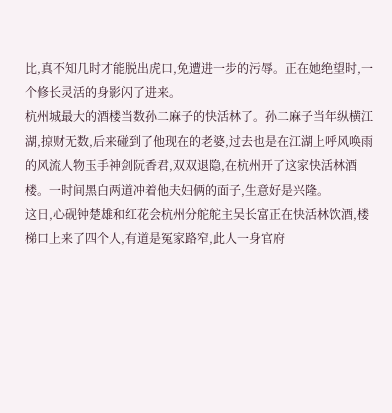比,真不知几时才能脱出虎口,免遭进一步的污辱。正在她绝望时,一个修长灵活的身影闪了进来。
杭州城最大的酒楼当数孙二麻子的快活林了。孙二麻子当年纵横江湖,掠财无数,后来碰到了他现在的老婆,过去也是在江湖上呼风唤雨的风流人物玉手神剑阮香君,双双退隐,在杭州开了这家快活林酒楼。一时间黑白两道冲着他夫妇俩的面子,生意好是兴隆。
这日,心砚钟楚雄和红花会杭州分舵舵主吴长富正在快活林饮酒,楼梯口上来了四个人,有道是冤家路窄,此人一身官府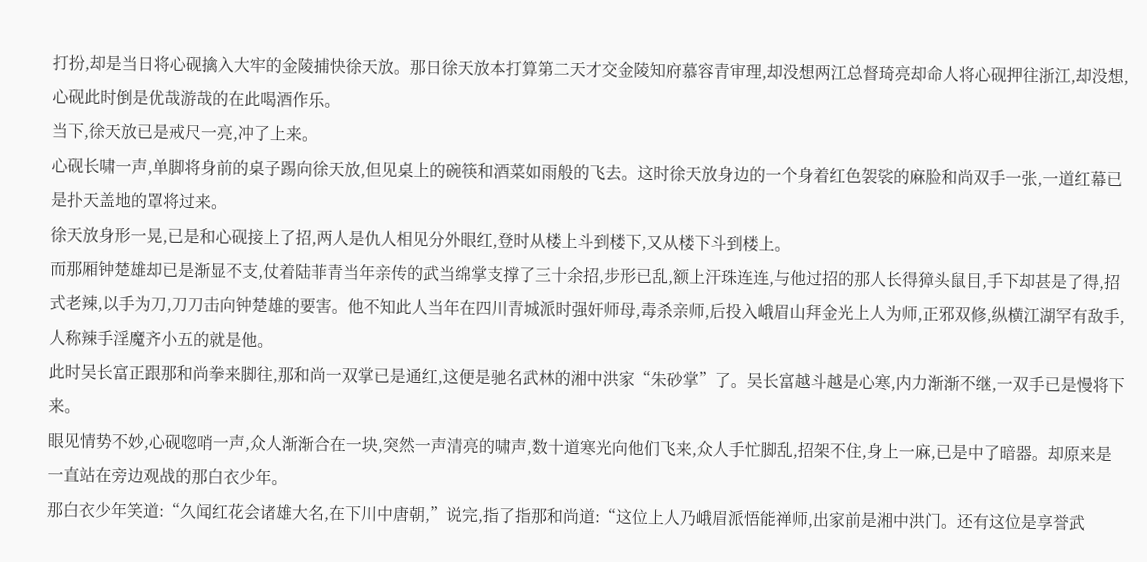打扮,却是当日将心砚擒入大牢的金陵捕快徐天放。那日徐天放本打算第二天才交金陵知府慕容青审理,却没想两江总督琦亮却命人将心砚押往浙江,却没想,心砚此时倒是优哉游哉的在此喝酒作乐。
当下,徐天放已是戒尺一亮,冲了上来。
心砚长啸一声,单脚将身前的桌子踢向徐天放,但见桌上的碗筷和酒菜如雨般的飞去。这时徐天放身边的一个身着红色袈裟的麻脸和尚双手一张,一道红幕已是扑天盖地的罩将过来。
徐天放身形一晃,已是和心砚接上了招,两人是仇人相见分外眼红,登时从楼上斗到楼下,又从楼下斗到楼上。
而那厢钟楚雄却已是渐显不支,仗着陆菲青当年亲传的武当绵掌支撑了三十余招,步形已乱,额上汗珠连连,与他过招的那人长得獐头鼠目,手下却甚是了得,招式老辣,以手为刀,刀刀击向钟楚雄的要害。他不知此人当年在四川青城派时强奸师母,毒杀亲师,后投入峨眉山拜金光上人为师,正邪双修,纵横江湖罕有敌手,人称辣手淫魔齐小五的就是他。
此时吴长富正跟那和尚拳来脚往,那和尚一双掌已是通红,这便是驰名武林的湘中洪家“朱砂掌”了。吴长富越斗越是心寒,内力渐渐不继,一双手已是慢将下来。
眼见情势不妙,心砚唿哨一声,众人渐渐合在一块,突然一声清亮的啸声,数十道寒光向他们飞来,众人手忙脚乱,招架不住,身上一麻,已是中了暗器。却原来是一直站在旁边观战的那白衣少年。
那白衣少年笑道:“久闻红花会诸雄大名,在下川中唐朝,”说完,指了指那和尚道:“这位上人乃峨眉派悟能禅师,出家前是湘中洪门。还有这位是享誉武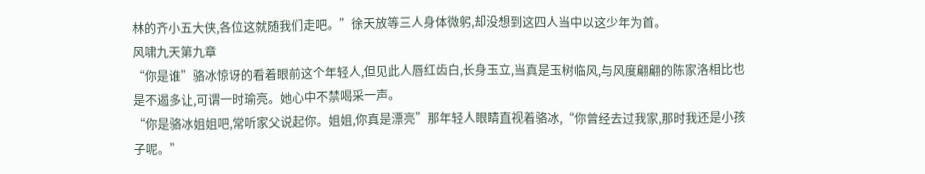林的齐小五大侠,各位这就随我们走吧。”徐天放等三人身体微躬,却没想到这四人当中以这少年为首。
风啸九天第九章
“你是谁”骆冰惊讶的看着眼前这个年轻人,但见此人唇红齿白,长身玉立,当真是玉树临风,与风度翩翩的陈家洛相比也是不遏多让,可谓一时瑜亮。她心中不禁喝采一声。
“你是骆冰姐姐吧,常听家父说起你。姐姐,你真是漂亮”那年轻人眼睛直视着骆冰,“你曾经去过我家,那时我还是小孩子呢。”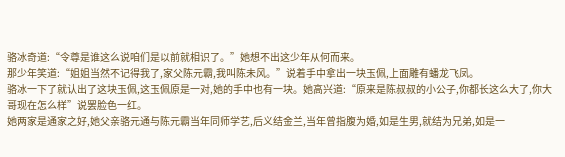骆冰奇道:“令尊是谁这么说咱们是以前就相识了。”她想不出这少年从何而来。
那少年笑道:“姐姐当然不记得我了,家父陈元霸,我叫陈未风。”说着手中拿出一块玉佩,上面雕有蟠龙飞凤。
骆冰一下了就认出了这块玉佩,这玉佩原是一对,她的手中也有一块。她高兴道:“原来是陈叔叔的小公子,你都长这么大了,你大哥现在怎么样”说罢脸色一红。
她两家是通家之好,她父亲骆元通与陈元霸当年同师学艺,后义结金兰,当年曾指腹为婚,如是生男,就结为兄弟,如是一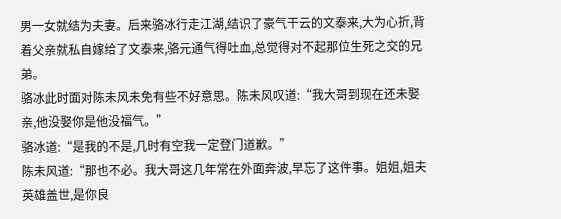男一女就结为夫妻。后来骆冰行走江湖,结识了豪气干云的文泰来,大为心折,背着父亲就私自嫁给了文泰来,骆元通气得吐血,总觉得对不起那位生死之交的兄弟。
骆冰此时面对陈未风未免有些不好意思。陈未风叹道:“我大哥到现在还未娶亲,他没娶你是他没福气。”
骆冰道:“是我的不是,几时有空我一定登门道歉。”
陈未风道:“那也不必。我大哥这几年常在外面奔波,早忘了这件事。姐姐,姐夫英雄盖世,是你良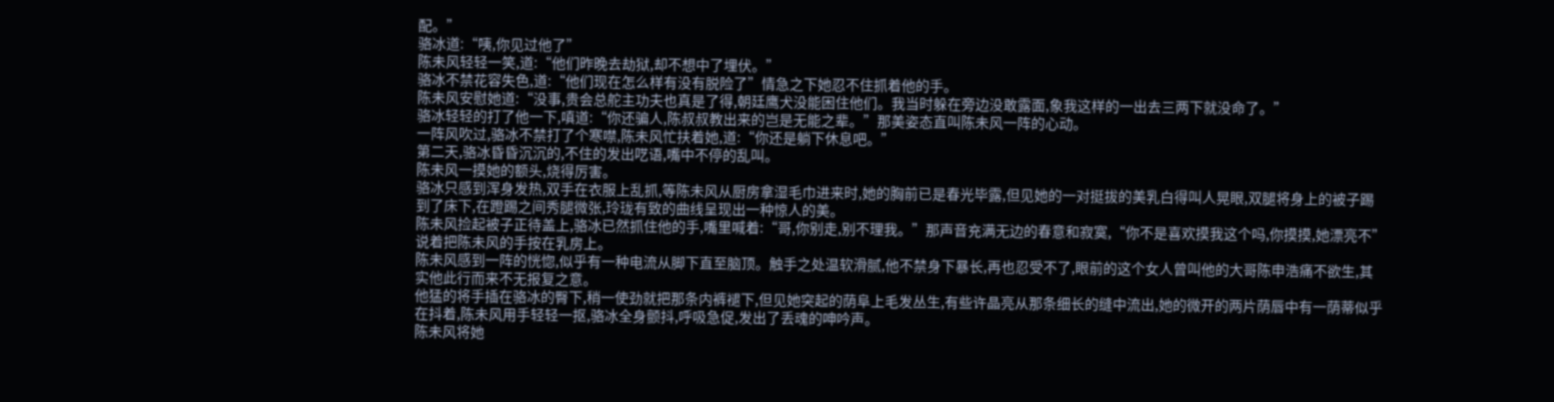配。”
骆冰道:“咦,你见过他了”
陈未风轻轻一笑,道:“他们昨晚去劫狱,却不想中了埋伏。”
骆冰不禁花容失色,道:“他们现在怎么样有没有脱险了”情急之下她忍不住抓着他的手。
陈未风安慰她道:“没事,贵会总舵主功夫也真是了得,朝廷鹰犬没能困住他们。我当时躲在旁边没敢露面,象我这样的一出去三两下就没命了。”
骆冰轻轻的打了他一下,嗔道:“你还骗人,陈叔叔教出来的岂是无能之辈。”那美姿态直叫陈未风一阵的心动。
一阵风吹过,骆冰不禁打了个寒噤,陈未风忙扶着她,道:“你还是躺下休息吧。”
第二天,骆冰昏昏沉沉的,不住的发出呓语,嘴中不停的乱叫。
陈未风一摸她的额头,烧得厉害。
骆冰只感到浑身发热,双手在衣服上乱抓,等陈未风从厨房拿湿毛巾进来时,她的胸前已是春光毕露,但见她的一对挺拔的美乳白得叫人晃眼,双腿将身上的被子踢到了床下,在蹬踢之间秀腿微张,玲珑有致的曲线呈现出一种惊人的美。
陈未风捡起被子正待盖上,骆冰已然抓住他的手,嘴里喊着:“哥,你别走,别不理我。”那声音充满无边的春意和寂寞,“你不是喜欢摸我这个吗,你摸摸,她漂亮不”说着把陈未风的手按在乳房上。
陈未风感到一阵的恍惚,似乎有一种电流从脚下直至脑顶。触手之处温软滑腻,他不禁身下暴长,再也忍受不了,眼前的这个女人曾叫他的大哥陈申浩痛不欲生,其实他此行而来不无报复之意。
他猛的将手插在骆冰的臀下,稍一使劲就把那条内裤褪下,但见她突起的荫阜上毛发丛生,有些许晶亮从那条细长的缝中流出,她的微开的两片荫唇中有一荫蒂似乎在抖着,陈未风用手轻轻一抠,骆冰全身颤抖,呼吸急促,发出了丢魂的呻吟声。
陈未风将她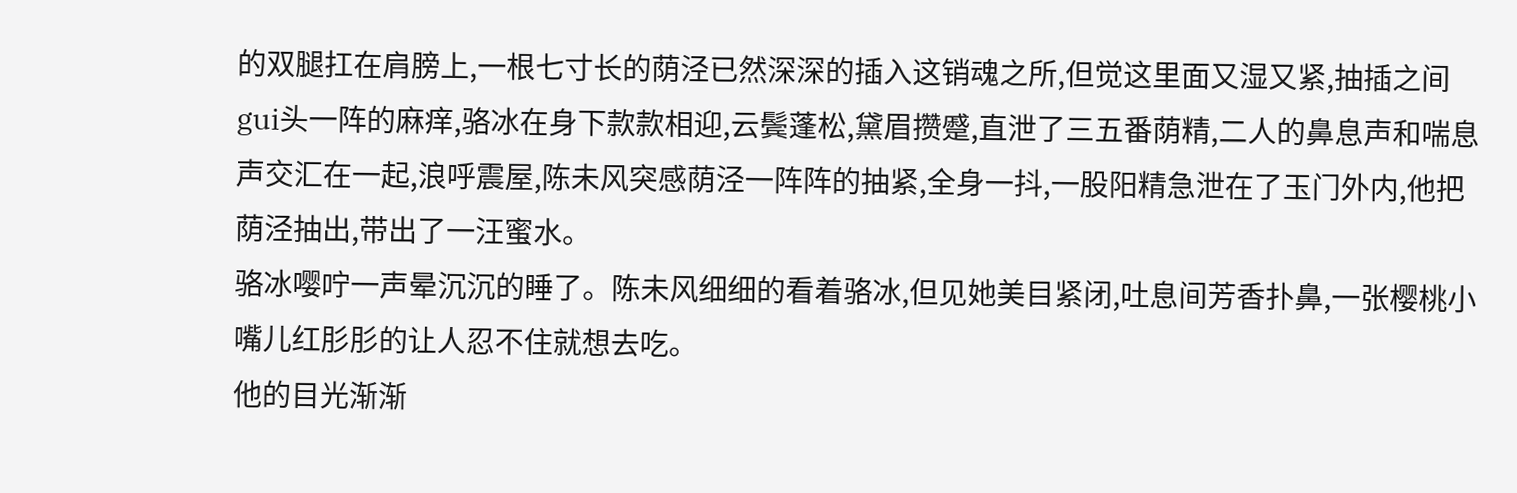的双腿扛在肩膀上,一根七寸长的荫泾已然深深的插入这销魂之所,但觉这里面又湿又紧,抽插之间gui头一阵的麻痒,骆冰在身下款款相迎,云鬓蓬松,黛眉攒蹙,直泄了三五番荫精,二人的鼻息声和喘息声交汇在一起,浪呼震屋,陈未风突感荫泾一阵阵的抽紧,全身一抖,一股阳精急泄在了玉门外内,他把荫泾抽出,带出了一汪蜜水。
骆冰嘤咛一声晕沉沉的睡了。陈未风细细的看着骆冰,但见她美目紧闭,吐息间芳香扑鼻,一张樱桃小嘴儿红肜肜的让人忍不住就想去吃。
他的目光渐渐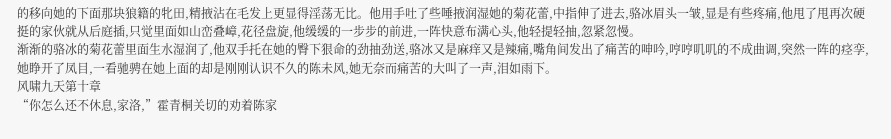的移向她的下面那块狼籍的牝田,精掖沾在毛发上更显得淫荡无比。他用手吐了些唾掖润湿她的菊花蕾,中指伸了进去,骆冰眉头一皱,显是有些疼痛,他甩了甩再次硬挺的家伙就从后庭插,只觉里面如山峦叠嶂,花径盘旋,他缓缓的一步步的前进,一阵快意布满心头,他轻提轻抽,忽紧忽慢。
渐渐的骆冰的菊花蕾里面生水湿润了,他双手托在她的臀下狠命的劲抽劲送,骆冰又是麻痒又是辣痛,嘴角间发出了痛苦的呻吟,哼哼叽叽的不成曲调,突然一阵的痉孪,她睁开了凤目,一看驰骋在她上面的却是刚刚认识不久的陈未风,她无奈而痛苦的大叫了一声,泪如雨下。
风啸九天第十章
“你怎么还不休息,家洛,”霍青桐关切的劝着陈家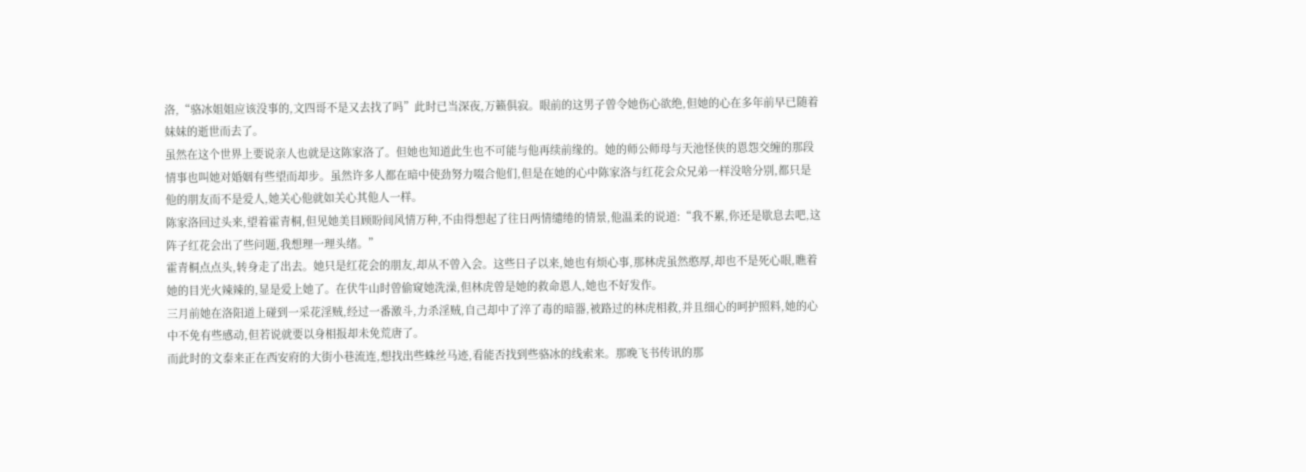洛,“骆冰姐姐应该没事的,文四哥不是又去找了吗”此时已当深夜,万籁俱寂。眼前的这男子曾令她伤心欲绝,但她的心在多年前早已随着妹妹的逝世而去了。
虽然在这个世界上要说亲人也就是这陈家洛了。但她也知道此生也不可能与他再续前缘的。她的师公师母与天池怪侠的恩怨交缠的那段情事也叫她对婚姻有些望而却步。虽然许多人都在暗中使劲努力啜合他们,但是在她的心中陈家洛与红花会众兄弟一样没啥分别,都只是他的朋友而不是爱人,她关心他就如关心其他人一样。
陈家洛回过头来,望着霍青桐,但见她美目顾盼间风情万种,不由得想起了往日两情缱绻的情景,他温柔的说道:“我不累,你还是歇息去吧,这阵子红花会出了些问题,我想理一理头绪。”
霍青桐点点头,转身走了出去。她只是红花会的朋友,却从不曾入会。这些日子以来,她也有烦心事,那林虎虽然憨厚,却也不是死心眼,瞧着她的目光火辣辣的,显是爱上她了。在伏牛山时曾偷窥她洗澡,但林虎曾是她的救命恩人,她也不好发作。
三月前她在洛阳道上碰到一采花淫贼,经过一番激斗,力杀淫贼,自己却中了淬了毒的暗器,被路过的林虎相救,并且细心的呵护照料,她的心中不免有些感动,但若说就要以身相报却未免荒唐了。
而此时的文泰来正在西安府的大街小巷流连,想找出些蛛丝马迹,看能否找到些骆冰的线索来。那晚飞书传讯的那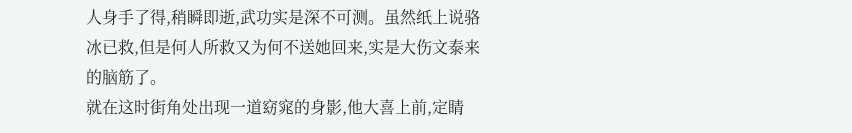人身手了得,稍瞬即逝,武功实是深不可测。虽然纸上说骆冰已救,但是何人所救又为何不送她回来,实是大伤文泰来的脑筋了。
就在这时街角处出现一道窈窕的身影,他大喜上前,定睛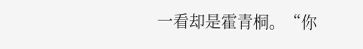一看却是霍青桐。“你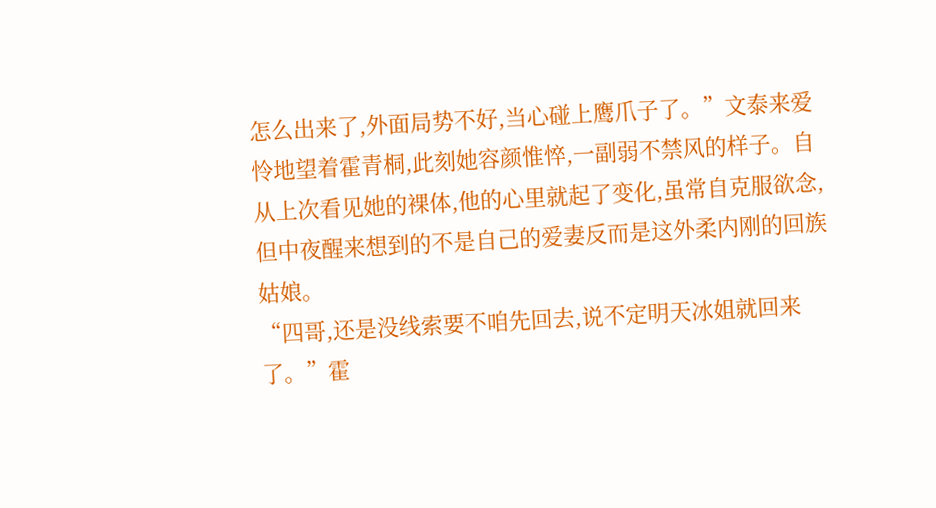怎么出来了,外面局势不好,当心碰上鹰爪子了。”文泰来爱怜地望着霍青桐,此刻她容颜惟悴,一副弱不禁风的样子。自从上次看见她的裸体,他的心里就起了变化,虽常自克服欲念,但中夜醒来想到的不是自己的爱妻反而是这外柔内刚的回族姑娘。
“四哥,还是没线索要不咱先回去,说不定明天冰姐就回来了。”霍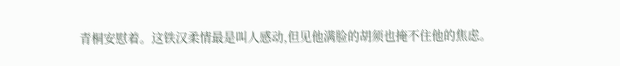青桐安慰着。这铁汉柔情最是叫人感动,但见他满脸的胡须也掩不住他的焦虑。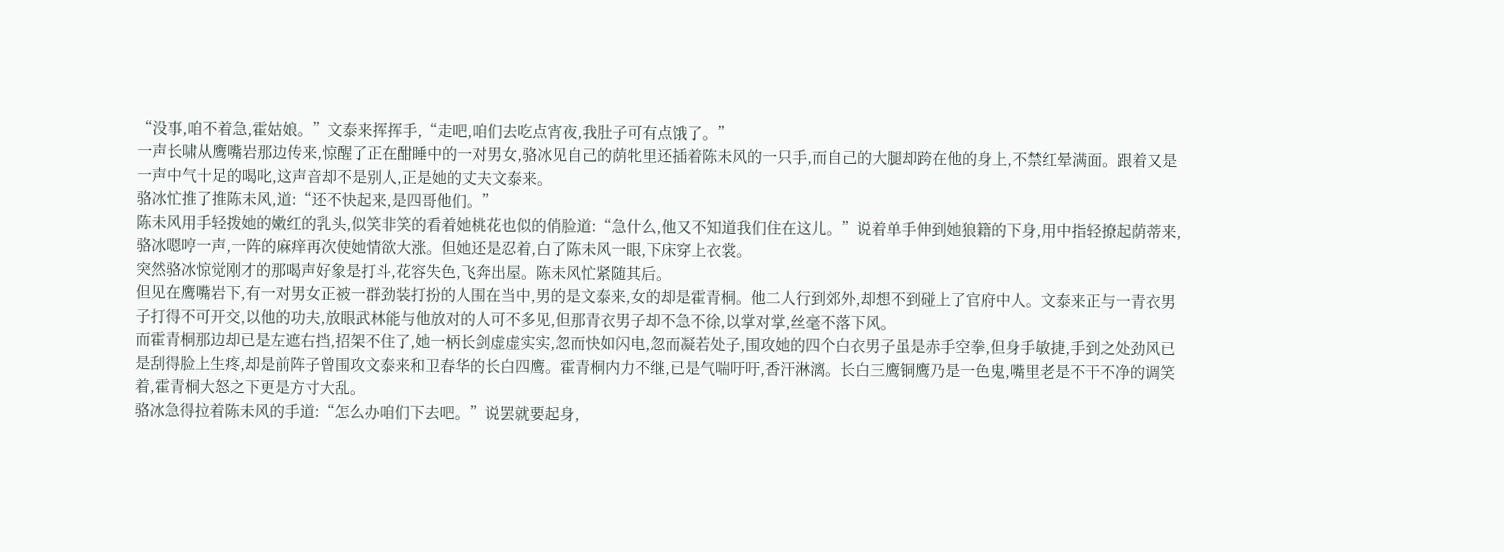“没事,咱不着急,霍姑娘。”文泰来挥挥手,“走吧,咱们去吃点宵夜,我肚子可有点饿了。”
一声长啸从鹰嘴岩那边传来,惊醒了正在酣睡中的一对男女,骆冰见自己的荫牝里还插着陈未风的一只手,而自己的大腿却跨在他的身上,不禁红晕满面。跟着又是一声中气十足的喝叱,这声音却不是别人,正是她的丈夫文泰来。
骆冰忙推了推陈未风,道:“还不快起来,是四哥他们。”
陈未风用手轻拨她的嫩红的乳头,似笑非笑的看着她桃花也似的俏脸道:“急什么,他又不知道我们住在这儿。”说着单手伸到她狼籍的下身,用中指轻撩起荫蒂来,骆冰嗯哼一声,一阵的麻痒再次使她情欲大涨。但她还是忍着,白了陈未风一眼,下床穿上衣裳。
突然骆冰惊觉刚才的那喝声好象是打斗,花容失色,飞奔出屋。陈未风忙紧随其后。
但见在鹰嘴岩下,有一对男女正被一群劲装打扮的人围在当中,男的是文泰来,女的却是霍青桐。他二人行到郊外,却想不到碰上了官府中人。文泰来正与一青衣男子打得不可开交,以他的功夫,放眼武林能与他放对的人可不多见,但那青衣男子却不急不徐,以掌对掌,丝毫不落下风。
而霍青桐那边却已是左遮右挡,招架不住了,她一柄长剑虚虚实实,忽而快如闪电,忽而凝若处子,围攻她的四个白衣男子虽是赤手空拳,但身手敏捷,手到之处劲风已是刮得脸上生疼,却是前阵子曾围攻文泰来和卫春华的长白四鹰。霍青桐内力不继,已是气喘吁吁,香汗淋漓。长白三鹰铜鹰乃是一色鬼,嘴里老是不干不净的调笑着,霍青桐大怒之下更是方寸大乱。
骆冰急得拉着陈未风的手道:“怎么办咱们下去吧。”说罢就要起身,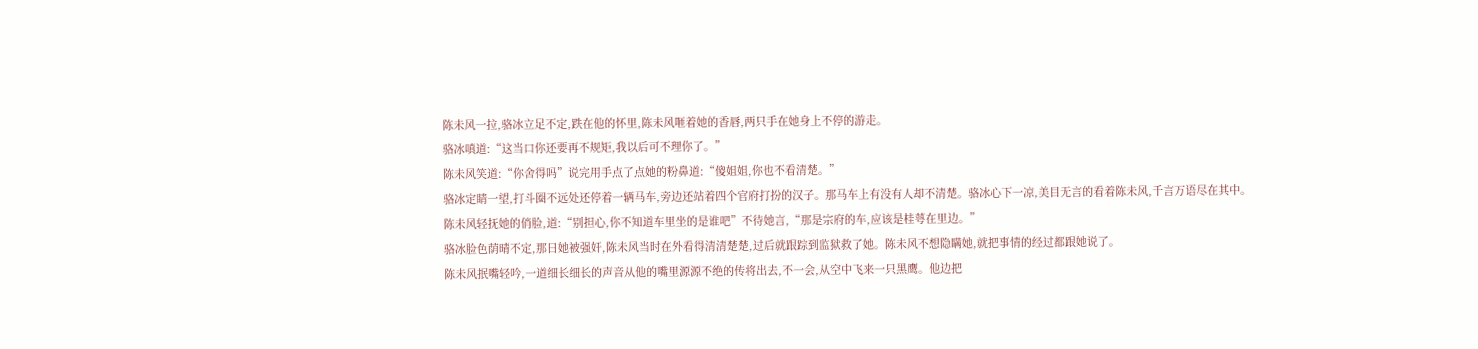陈未风一拉,骆冰立足不定,跌在他的怀里,陈未风咂着她的香唇,两只手在她身上不停的游走。
骆冰嗔道:“这当口你还要再不规矩,我以后可不理你了。”
陈未风笑道:“你舍得吗”说完用手点了点她的粉鼻道:“傻姐姐,你也不看清楚。”
骆冰定睛一望,打斗圈不远处还停着一辆马车,旁边还站着四个官府打扮的汉子。那马车上有没有人却不清楚。骆冰心下一凉,美目无言的看着陈未风,千言万语尽在其中。
陈未风轻抚她的俏脸,道:“别担心,你不知道车里坐的是谁吧”不待她言,“那是宗府的车,应该是桂萼在里边。”
骆冰脸色荫晴不定,那日她被强奸,陈未风当时在外看得清清楚楚,过后就跟踪到监狱救了她。陈未风不想隐瞒她,就把事情的经过都跟她说了。
陈未风抿嘴轻吟,一道细长细长的声音从他的嘴里源源不绝的传将出去,不一会,从空中飞来一只黑鹰。他边把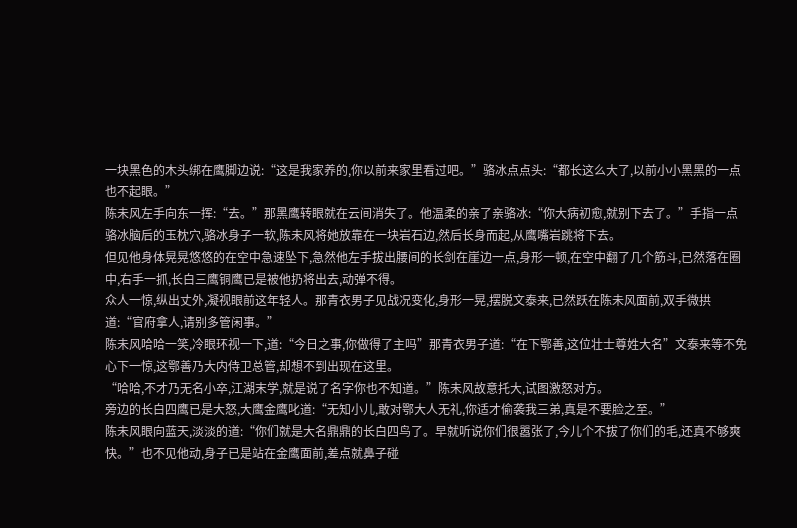一块黑色的木头绑在鹰脚边说:“这是我家养的,你以前来家里看过吧。”骆冰点点头:“都长这么大了,以前小小黑黑的一点也不起眼。”
陈未风左手向东一挥:“去。”那黑鹰转眼就在云间消失了。他温柔的亲了亲骆冰:“你大病初愈,就别下去了。”手指一点骆冰脑后的玉枕穴,骆冰身子一软,陈未风将她放靠在一块岩石边,然后长身而起,从鹰嘴岩跳将下去。
但见他身体晃晃悠悠的在空中急速坠下,急然他左手拔出腰间的长剑在崖边一点,身形一顿,在空中翻了几个筋斗,已然落在圈中,右手一抓,长白三鹰铜鹰已是被他扔将出去,动弹不得。
众人一惊,纵出丈外,凝视眼前这年轻人。那青衣男子见战况变化,身形一晃,摆脱文泰来,已然跃在陈未风面前,双手微拱道:“官府拿人,请别多管闲事。”
陈未风哈哈一笑,冷眼环视一下,道:“今日之事,你做得了主吗”那青衣男子道:“在下鄂善,这位壮士尊姓大名”文泰来等不免心下一惊,这鄂善乃大内侍卫总管,却想不到出现在这里。
“哈哈,不才乃无名小卒,江湖末学,就是说了名字你也不知道。”陈未风故意托大,试图激怒对方。
旁边的长白四鹰已是大怒,大鹰金鹰叱道:“无知小儿,敢对鄂大人无礼,你适才偷袭我三弟,真是不要脸之至。”
陈未风眼向蓝天,淡淡的道:“你们就是大名鼎鼎的长白四鸟了。早就听说你们很嚣张了,今儿个不拔了你们的毛,还真不够爽快。”也不见他动,身子已是站在金鹰面前,差点就鼻子碰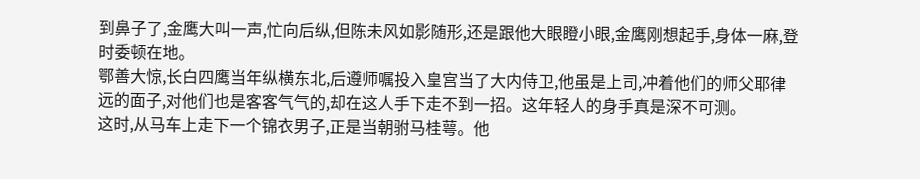到鼻子了,金鹰大叫一声,忙向后纵,但陈未风如影随形,还是跟他大眼瞪小眼,金鹰刚想起手,身体一麻,登时委顿在地。
鄂善大惊,长白四鹰当年纵横东北,后遵师嘱投入皇宫当了大内侍卫,他虽是上司,冲着他们的师父耶律远的面子,对他们也是客客气气的,却在这人手下走不到一招。这年轻人的身手真是深不可测。
这时,从马车上走下一个锦衣男子,正是当朝驸马桂萼。他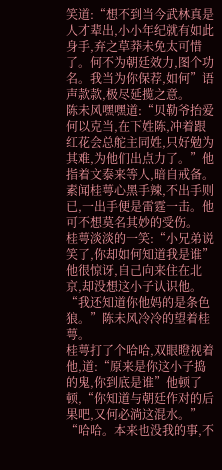笑道:“想不到当今武林真是人才辈出,小小年纪就有如此身手,弃之草莽未免太可惜了。何不为朝廷效力,图个功名。我当为你保荐,如何”语声款款,极尽延揽之意。
陈未风嘿嘿道:“贝勒爷抬爱何以克当,在下姓陈,冲着跟红花会总舵主同姓,只好勉为其难,为他们出点力了。”他指着文泰来等人,暗自戒备。素闻桂萼心黑手辣,不出手则已,一出手便是雷霆一击。他可不想莫名其妙的受伤。
桂萼淡淡的一笑:“小兄弟说笑了,你却如何知道我是谁”他很惊讶,自己向来住在北京,却没想这小子认识他。
“我还知道你他妈的是条色狼。”陈未风冷冷的望着桂萼。
桂萼打了个哈哈,双眼瞪视着他,道:“原来是你这小子捣的鬼,你到底是谁”他顿了顿,“你知道与朝廷作对的后果吧,又何必淌这混水。”
“哈哈。本来也没我的事,不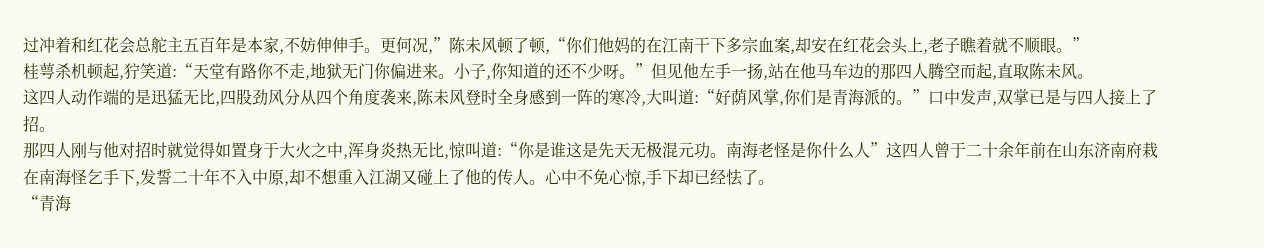过冲着和红花会总舵主五百年是本家,不妨伸伸手。更何况,”陈未风顿了顿,“你们他妈的在江南干下多宗血案,却安在红花会头上,老子瞧着就不顺眼。”
桂萼杀机顿起,狞笑道:“天堂有路你不走,地狱无门你偏进来。小子,你知道的还不少呀。”但见他左手一扬,站在他马车边的那四人腾空而起,直取陈未风。
这四人动作端的是迅猛无比,四股劲风分从四个角度袭来,陈未风登时全身感到一阵的寒冷,大叫道:“好荫风掌,你们是青海派的。”口中发声,双掌已是与四人接上了招。
那四人刚与他对招时就觉得如置身于大火之中,浑身炎热无比,惊叫道:“你是谁这是先天无极混元功。南海老怪是你什么人”这四人曾于二十余年前在山东济南府栽在南海怪乞手下,发誓二十年不入中原,却不想重入江湖又碰上了他的传人。心中不免心惊,手下却已经怯了。
“青海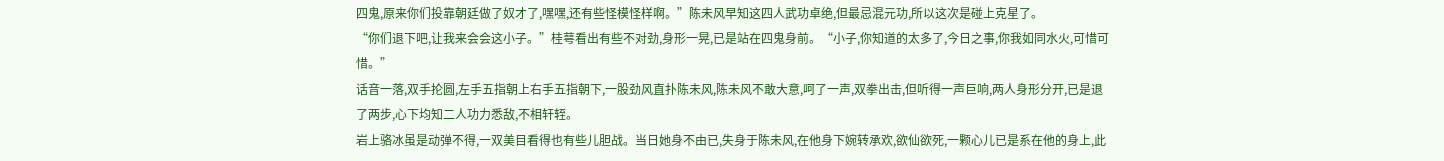四鬼,原来你们投靠朝廷做了奴才了,嘿嘿,还有些怪模怪样啊。”陈未风早知这四人武功卓绝,但最忌混元功,所以这次是碰上克星了。
“你们退下吧,让我来会会这小子。”桂萼看出有些不对劲,身形一晃,已是站在四鬼身前。“小子,你知道的太多了,今日之事,你我如同水火,可惜可惜。”
话音一落,双手抡圆,左手五指朝上右手五指朝下,一股劲风直扑陈未风,陈未风不敢大意,呵了一声,双拳出击,但听得一声巨响,两人身形分开,已是退了两步,心下均知二人功力悉敌,不相轩轾。
岩上骆冰虽是动弹不得,一双美目看得也有些儿胆战。当日她身不由已,失身于陈未风,在他身下婉转承欢,欲仙欲死,一颗心儿已是系在他的身上,此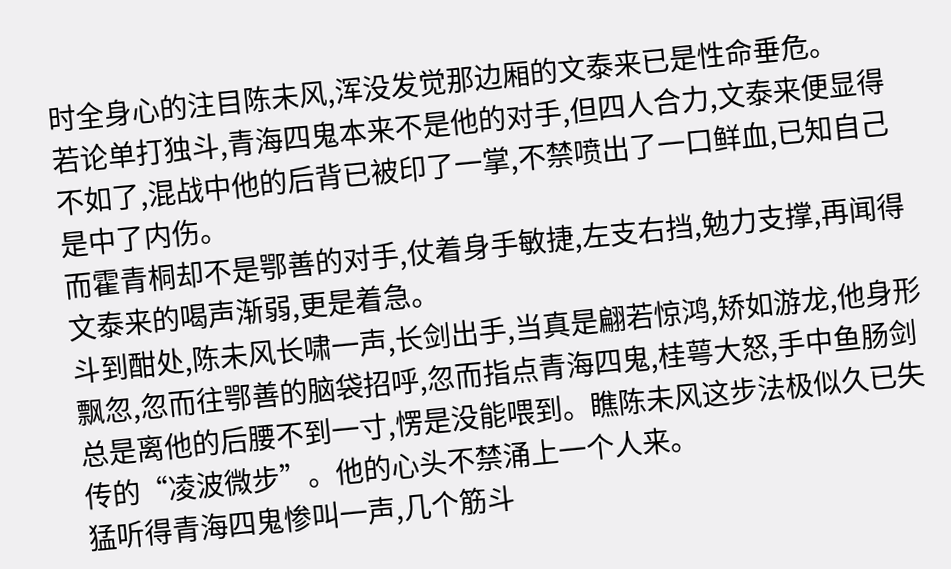时全身心的注目陈未风,浑没发觉那边厢的文泰来已是性命垂危。
若论单打独斗,青海四鬼本来不是他的对手,但四人合力,文泰来便显得不如了,混战中他的后背已被印了一掌,不禁喷出了一口鲜血,已知自己是中了内伤。
而霍青桐却不是鄂善的对手,仗着身手敏捷,左支右挡,勉力支撑,再闻得文泰来的喝声渐弱,更是着急。
斗到酣处,陈未风长啸一声,长剑出手,当真是翩若惊鸿,矫如游龙,他身形飘忽,忽而往鄂善的脑袋招呼,忽而指点青海四鬼,桂萼大怒,手中鱼肠剑总是离他的后腰不到一寸,愣是没能喂到。瞧陈未风这步法极似久已失传的“凌波微步”。他的心头不禁涌上一个人来。
猛听得青海四鬼惨叫一声,几个筋斗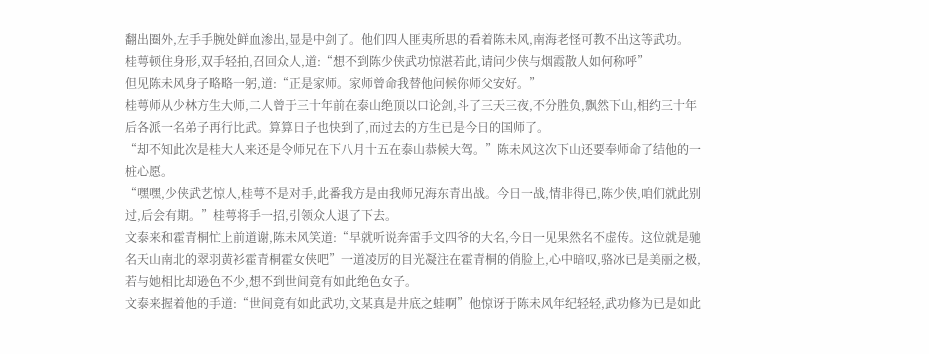翻出圈外,左手手腕处鲜血渗出,显是中剑了。他们四人匪夷所思的看着陈未风,南海老怪可教不出这等武功。
桂萼顿住身形,双手轻拍,召回众人,道:“想不到陈少侠武功惊湛若此,请问少侠与烟霞散人如何称呼”
但见陈未风身子略略一躬,道:“正是家师。家师曾命我替他问候你师父安好。”
桂萼师从少林方生大师,二人曾于三十年前在泰山绝顶以口论剑,斗了三天三夜,不分胜负,飘然下山,相约三十年后各派一名弟子再行比武。算算日子也快到了,而过去的方生已是今日的国师了。
“却不知此次是桂大人来还是令师兄在下八月十五在泰山恭候大驾。”陈未风这次下山还要奉师命了结他的一桩心愿。
“嘿嘿,少侠武艺惊人,桂萼不是对手,此番我方是由我师兄海东青出战。今日一战,情非得已,陈少侠,咱们就此别过,后会有期。”桂萼将手一招,引领众人退了下去。
文泰来和霍青桐忙上前道谢,陈未风笑道:“早就听说奔雷手文四爷的大名,今日一见果然名不虚传。这位就是驰名天山南北的翠羽黄衫霍青桐霍女侠吧”一道凌厉的目光凝注在霍青桐的俏脸上,心中暗叹,骆冰已是美丽之极,若与她相比却逊色不少,想不到世间竟有如此绝色女子。
文泰来握着他的手道:“世间竟有如此武功,文某真是井底之蛙啊”他惊讶于陈未风年纪轻轻,武功修为已是如此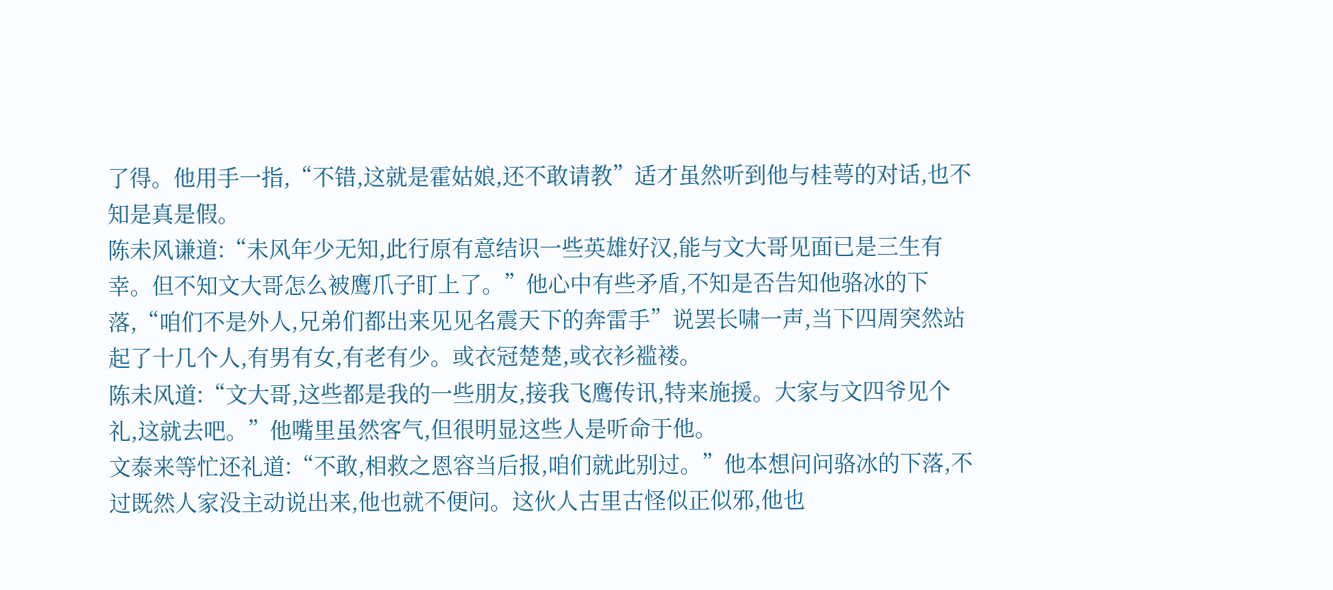了得。他用手一指,“不错,这就是霍姑娘,还不敢请教”适才虽然听到他与桂萼的对话,也不知是真是假。
陈未风谦道:“未风年少无知,此行原有意结识一些英雄好汉,能与文大哥见面已是三生有幸。但不知文大哥怎么被鹰爪子盯上了。”他心中有些矛盾,不知是否告知他骆冰的下落,“咱们不是外人,兄弟们都出来见见名震天下的奔雷手”说罢长啸一声,当下四周突然站起了十几个人,有男有女,有老有少。或衣冠楚楚,或衣衫褴褛。
陈未风道:“文大哥,这些都是我的一些朋友,接我飞鹰传讯,特来施援。大家与文四爷见个礼,这就去吧。”他嘴里虽然客气,但很明显这些人是听命于他。
文泰来等忙还礼道:“不敢,相救之恩容当后报,咱们就此别过。”他本想问问骆冰的下落,不过既然人家没主动说出来,他也就不便问。这伙人古里古怪似正似邪,他也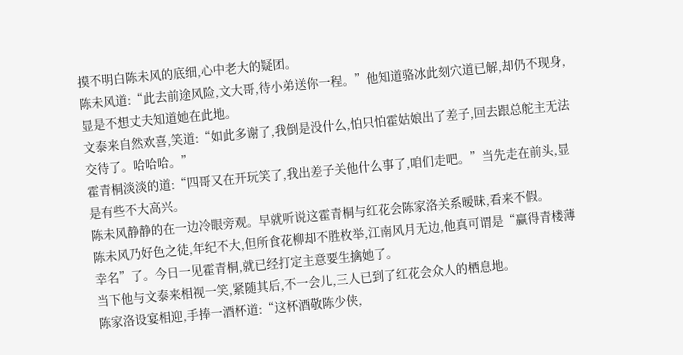摸不明白陈未风的底细,心中老大的疑团。
陈未风道:“此去前途风险,文大哥,待小弟送你一程。”他知道骆冰此刻穴道已解,却仍不现身,显是不想丈夫知道她在此地。
文泰来自然欢喜,笑道:“如此多谢了,我倒是没什么,怕只怕霍姑娘出了差子,回去跟总舵主无法交待了。哈哈哈。”
霍青桐淡淡的道:“四哥又在开玩笑了,我出差子关他什么事了,咱们走吧。”当先走在前头,显是有些不大高兴。
陈未风静静的在一边冷眼旁观。早就听说这霍青桐与红花会陈家洛关系暧昧,看来不假。
陈未风乃好色之徒,年纪不大,但所食花柳却不胜枚举,江南风月无边,他真可谓是“赢得青楼薄幸名”了。今日一见霍青桐,就已经打定主意要生擒她了。
当下他与文泰来相视一笑,紧随其后,不一会儿,三人已到了红花会众人的栖息地。
陈家洛设宴相迎,手捧一酒杯道:“这杯酒敬陈少侠,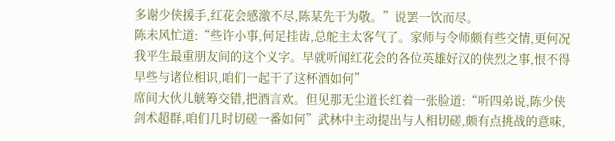多谢少侠援手,红花会感激不尽,陈某先干为敬。”说罢一饮而尽。
陈未风忙道:“些许小事,何足挂齿,总舵主太客气了。家师与令师颇有些交情,更何况我平生最重朋友间的这个义字。早就听闻红花会的各位英雄好汉的侠烈之事,恨不得早些与诸位相识,咱们一起干了这杯酒如何”
席间大伙儿觥筹交错,把酒言欢。但见那无尘道长红着一张脸道:“听四弟说,陈少侠剑术超群,咱们几时切磋一番如何”武林中主动提出与人相切磋,颇有点挑战的意味,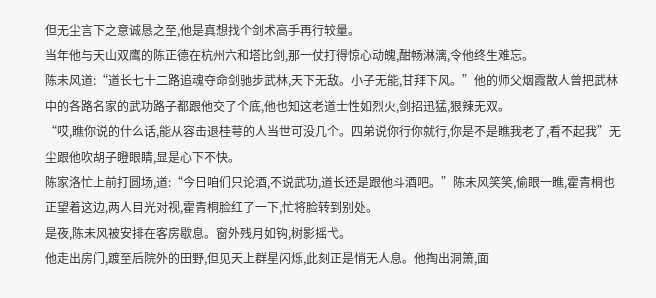但无尘言下之意诚恳之至,他是真想找个剑术高手再行较量。
当年他与天山双鹰的陈正德在杭州六和塔比剑,那一仗打得惊心动魄,酣畅淋漓,令他终生难忘。
陈未风道:“道长七十二路追魂夺命剑驰步武林,天下无敌。小子无能,甘拜下风。”他的师父烟霞散人曾把武林中的各路名家的武功路子都跟他交了个底,他也知这老道士性如烈火,剑招迅猛,狠辣无双。
“哎,瞧你说的什么话,能从容击退桂萼的人当世可没几个。四弟说你行你就行,你是不是瞧我老了,看不起我”无尘跟他吹胡子瞪眼睛,显是心下不快。
陈家洛忙上前打圆场,道:“今日咱们只论酒,不说武功,道长还是跟他斗酒吧。”陈未风笑笑,偷眼一瞧,霍青桐也正望着这边,两人目光对视,霍青桐脸红了一下,忙将脸转到别处。
是夜,陈未风被安排在客房歇息。窗外残月如钩,树影摇弋。
他走出房门,踱至后院外的田野,但见天上群星闪烁,此刻正是悄无人息。他掏出洞箫,面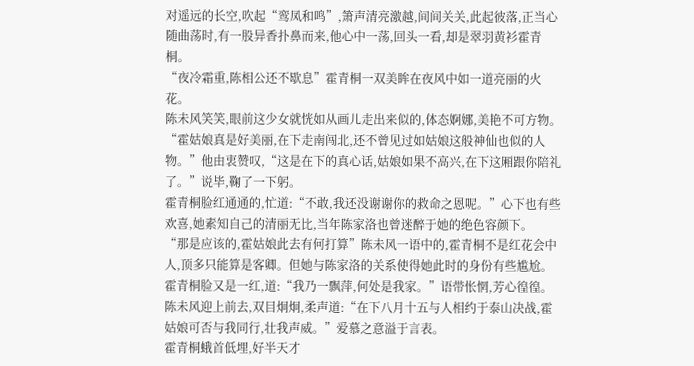对遥远的长空,吹起“鸾凤和鸣”,箫声清亮激越,间间关关,此起彼落,正当心随曲荡时,有一股异香扑鼻而来,他心中一荡,回头一看,却是翠羽黄衫霍青桐。
“夜冷霜重,陈相公还不歇息”霍青桐一双美眸在夜风中如一道亮丽的火花。
陈未风笑笑,眼前这少女就恍如从画儿走出来似的,体态婀娜,美艳不可方物。“霍姑娘真是好美丽,在下走南闯北,还不曾见过如姑娘这般神仙也似的人物。”他由衷赞叹,“这是在下的真心话,姑娘如果不高兴,在下这厢跟你陪礼了。”说毕,鞠了一下躬。
霍青桐脸红通通的,忙道:“不敢,我还没谢谢你的救命之恩呢。”心下也有些欢喜,她素知自己的清丽无比,当年陈家洛也曾迷醉于她的绝色容颜下。
“那是应该的,霍姑娘此去有何打算”陈未风一语中的,霍青桐不是红花会中人,顶多只能算是客卿。但她与陈家洛的关系使得她此时的身份有些尴尬。
霍青桐脸又是一红,道:“我乃一飘萍,何处是我家。”语带怅惘,芳心徨徨。
陈未风迎上前去,双目炯炯,柔声道:“在下八月十五与人相约于泰山决战,霍姑娘可否与我同行,壮我声威。”爱慕之意溢于言表。
霍青桐蛾首低埋,好半天才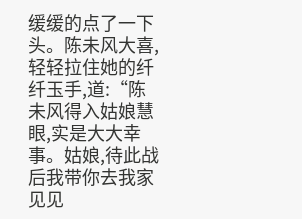缓缓的点了一下头。陈未风大喜,轻轻拉住她的纤纤玉手,道:“陈未风得入姑娘慧眼,实是大大幸事。姑娘,待此战后我带你去我家见见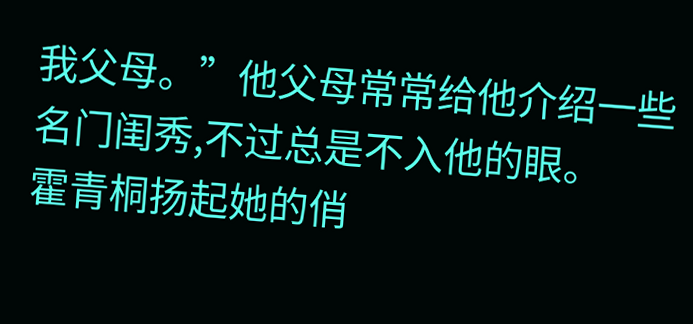我父母。”他父母常常给他介绍一些名门闺秀,不过总是不入他的眼。
霍青桐扬起她的俏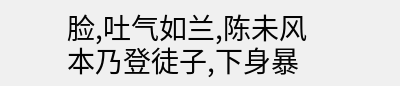脸,吐气如兰,陈未风本乃登徒子,下身暴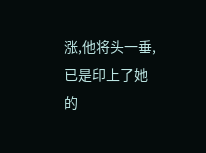涨,他将头一垂,已是印上了她的